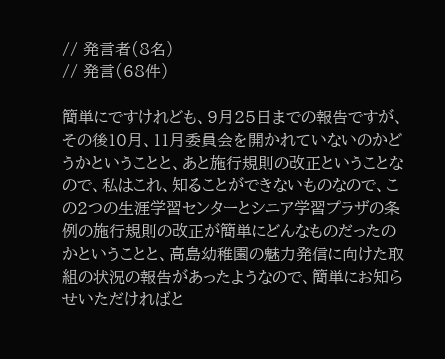// 発言者(8名)
// 発言(68件)

簡単にですけれども、9月25日までの報告ですが、その後10月、11月委員会を開かれていないのかどうかということと、あと施行規則の改正ということなので、私はこれ、知ることができないものなので、この2つの生涯学習センターとシニア学習プラザの条例の施行規則の改正が簡単にどんなものだったのかということと、高島幼稚園の魅力発信に向けた取組の状況の報告があったようなので、簡単にお知らせいただければと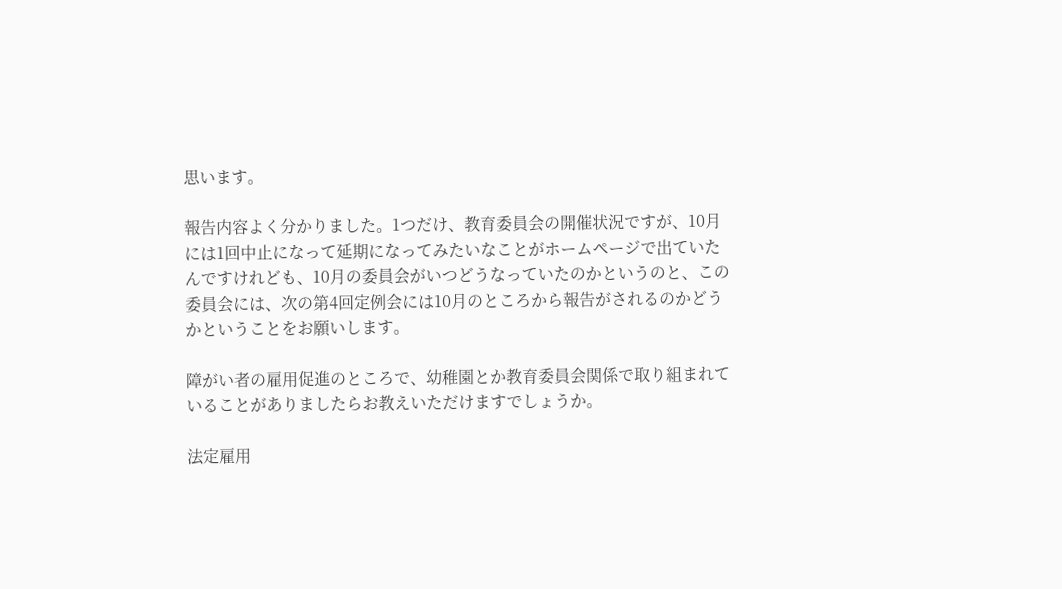思います。

報告内容よく分かりました。1つだけ、教育委員会の開催状況ですが、10月には1回中止になって延期になってみたいなことがホームページで出ていたんですけれども、10月の委員会がいつどうなっていたのかというのと、この委員会には、次の第4回定例会には10月のところから報告がされるのかどうかということをお願いします。

障がい者の雇用促進のところで、幼稚園とか教育委員会関係で取り組まれていることがありましたらお教えいただけますでしょうか。

法定雇用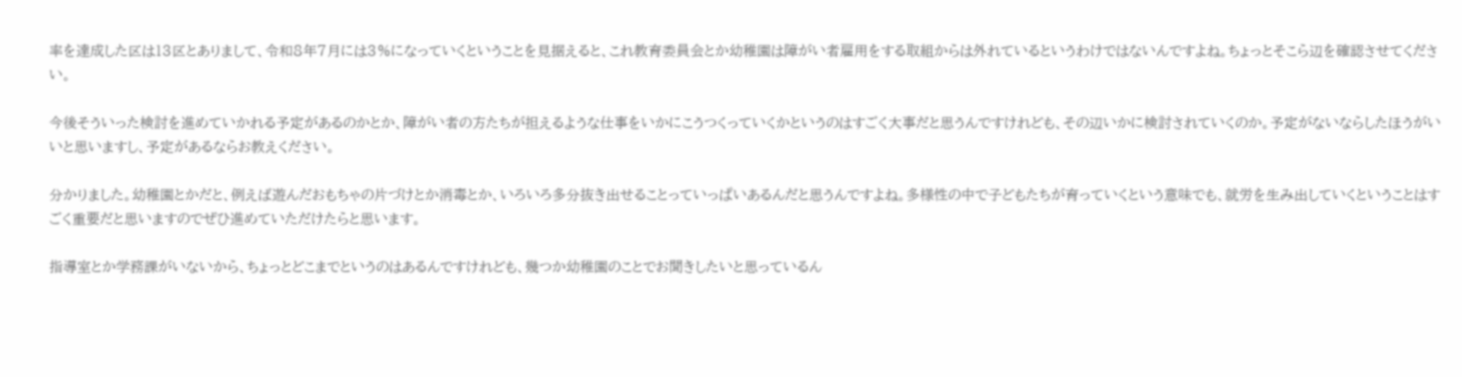率を達成した区は13区とありまして、令和8年7月には3%になっていくということを見据えると、これ教育委員会とか幼稚園は障がい者雇用をする取組からは外れているというわけではないんですよね。ちょっとそこら辺を確認させてください。

今後そういった検討を進めていかれる予定があるのかとか、障がい者の方たちが担えるような仕事をいかにこうつくっていくかというのはすごく大事だと思うんですけれども、その辺いかに検討されていくのか。予定がないならしたほうがいいと思いますし、予定があるならお教えください。

分かりました。幼稚園とかだと、例えば遊んだおもちゃの片づけとか消毒とか、いろいろ多分抜き出せることっていっぱいあるんだと思うんですよね。多様性の中で子どもたちが育っていくという意味でも、就労を生み出していくということはすごく重要だと思いますのでぜひ進めていただけたらと思います。

指導室とか学務課がいないから、ちょっとどこまでというのはあるんですけれども、幾つか幼稚園のことでお聞きしたいと思っているん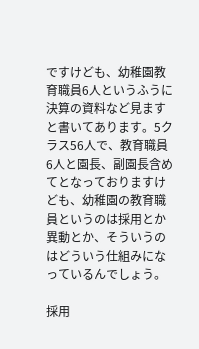ですけども、幼稚園教育職員6人というふうに決算の資料など見ますと書いてあります。5クラス56人で、教育職員6人と園長、副園長含めてとなっておりますけども、幼稚園の教育職員というのは採用とか異動とか、そういうのはどういう仕組みになっているんでしょう。

採用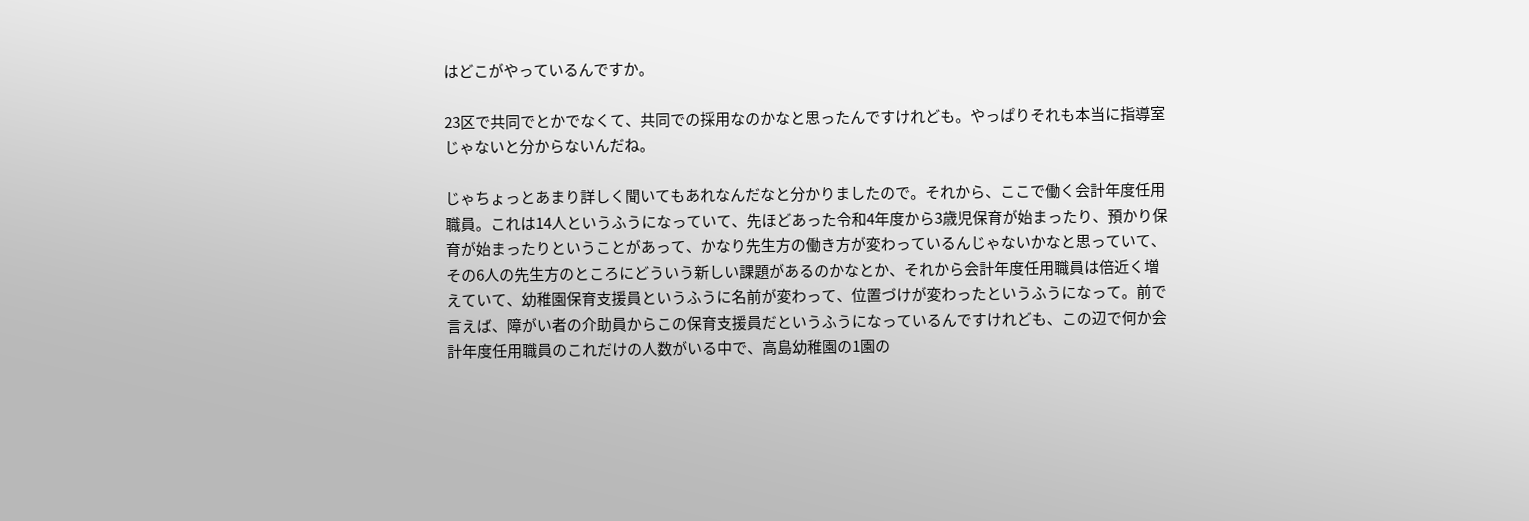はどこがやっているんですか。

23区で共同でとかでなくて、共同での採用なのかなと思ったんですけれども。やっぱりそれも本当に指導室じゃないと分からないんだね。

じゃちょっとあまり詳しく聞いてもあれなんだなと分かりましたので。それから、ここで働く会計年度任用職員。これは14人というふうになっていて、先ほどあった令和4年度から3歳児保育が始まったり、預かり保育が始まったりということがあって、かなり先生方の働き方が変わっているんじゃないかなと思っていて、その6人の先生方のところにどういう新しい課題があるのかなとか、それから会計年度任用職員は倍近く増えていて、幼稚園保育支援員というふうに名前が変わって、位置づけが変わったというふうになって。前で言えば、障がい者の介助員からこの保育支援員だというふうになっているんですけれども、この辺で何か会計年度任用職員のこれだけの人数がいる中で、高島幼稚園の1園の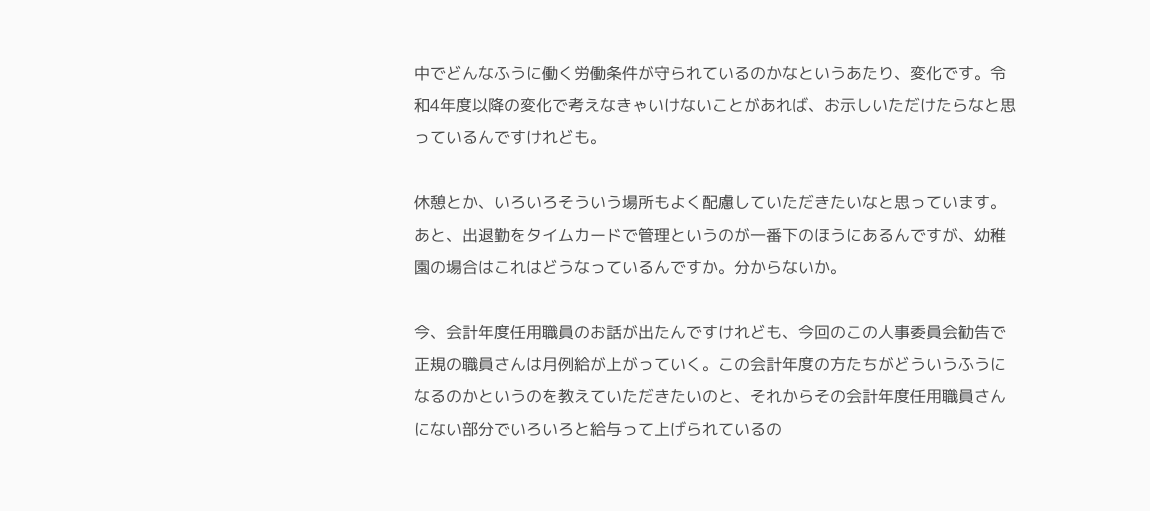中でどんなふうに働く労働条件が守られているのかなというあたり、変化です。令和4年度以降の変化で考えなきゃいけないことがあれば、お示しいただけたらなと思っているんですけれども。

休憩とか、いろいろそういう場所もよく配慮していただきたいなと思っています。あと、出退勤をタイムカードで管理というのが一番下のほうにあるんですが、幼稚園の場合はこれはどうなっているんですか。分からないか。

今、会計年度任用職員のお話が出たんですけれども、今回のこの人事委員会勧告で正規の職員さんは月例給が上がっていく。この会計年度の方たちがどういうふうになるのかというのを教えていただきたいのと、それからその会計年度任用職員さんにない部分でいろいろと給与って上げられているの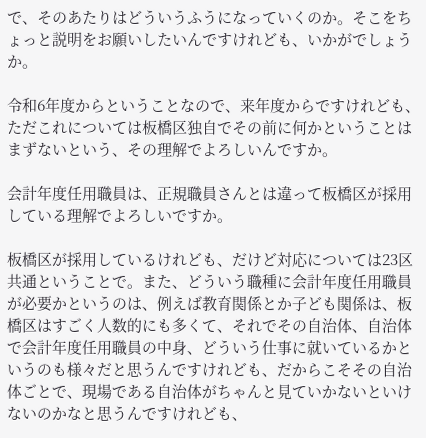で、そのあたりはどういうふうになっていくのか。そこをちょっと説明をお願いしたいんですけれども、いかがでしょうか。

令和6年度からということなので、来年度からですけれども、ただこれについては板橋区独自でその前に何かということはまずないという、その理解でよろしいんですか。

会計年度任用職員は、正規職員さんとは違って板橋区が採用している理解でよろしいですか。

板橋区が採用しているけれども、だけど対応については23区共通ということで。また、どういう職種に会計年度任用職員が必要かというのは、例えば教育関係とか子ども関係は、板橋区はすごく人数的にも多くて、それでその自治体、自治体で会計年度任用職員の中身、どういう仕事に就いているかというのも様々だと思うんですけれども、だからこそその自治体ごとで、現場である自治体がちゃんと見ていかないといけないのかなと思うんですけれども、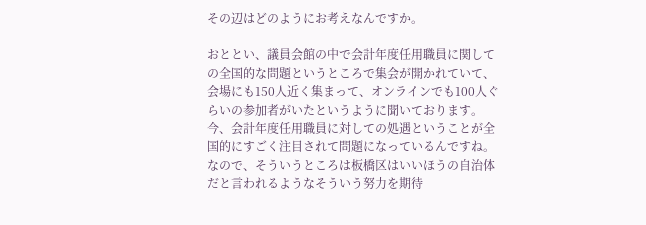その辺はどのようにお考えなんですか。

おととい、議員会館の中で会計年度任用職員に関しての全国的な問題というところで集会が開かれていて、会場にも150人近く集まって、オンラインでも100人ぐらいの参加者がいたというように聞いております。今、会計年度任用職員に対しての処遇ということが全国的にすごく注目されて問題になっているんですね。なので、そういうところは板橋区はいいほうの自治体だと言われるようなそういう努力を期待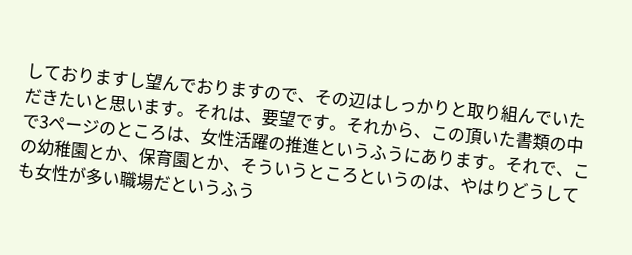しておりますし望んでおりますので、その辺はしっかりと取り組んでいただきたいと思います。それは、要望です。それから、この頂いた書類の中で3ページのところは、女性活躍の推進というふうにあります。それで、この幼稚園とか、保育園とか、そういうところというのは、やはりどうしても女性が多い職場だというふう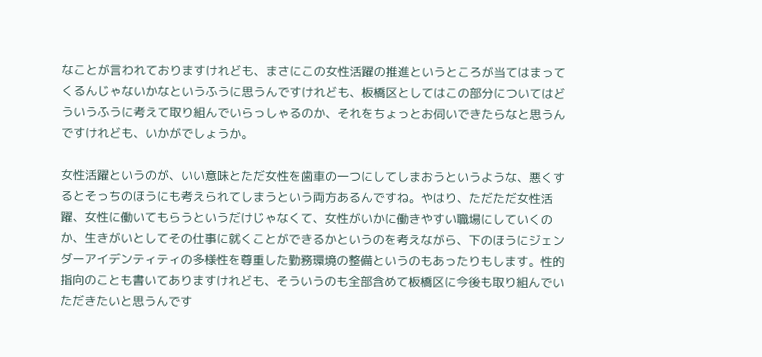なことが言われておりますけれども、まさにこの女性活躍の推進というところが当てはまってくるんじゃないかなというふうに思うんですけれども、板橋区としてはこの部分についてはどういうふうに考えて取り組んでいらっしゃるのか、それをちょっとお伺いできたらなと思うんですけれども、いかがでしょうか。

女性活躍というのが、いい意味とただ女性を歯車の一つにしてしまおうというような、悪くするとそっちのほうにも考えられてしまうという両方あるんですね。やはり、ただただ女性活躍、女性に働いてもらうというだけじゃなくて、女性がいかに働きやすい職場にしていくのか、生きがいとしてその仕事に就くことができるかというのを考えながら、下のほうにジェンダーアイデンティティの多様性を尊重した勤務環境の整備というのもあったりもします。性的指向のことも書いてありますけれども、そういうのも全部含めて板橋区に今後も取り組んでいただきたいと思うんです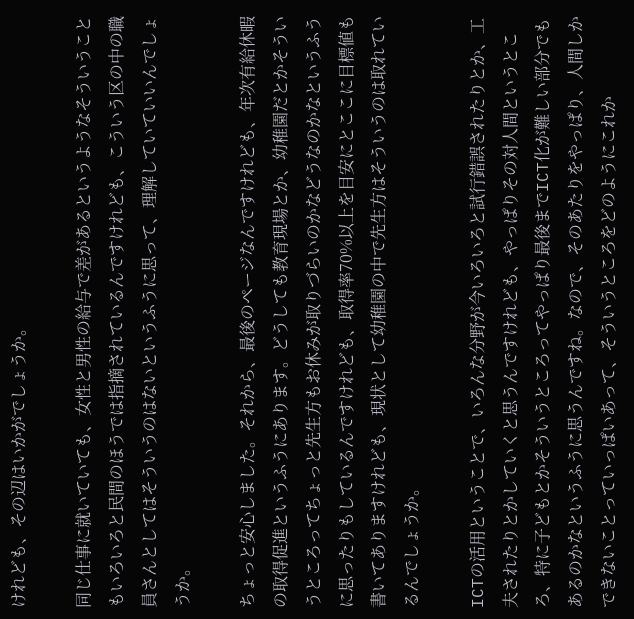けれども、その辺はいかがでしょうか。

同じ仕事に就いていても、女性と男性の給与で差があるというようなそういうこともいろいろと民間のほうでは指摘されているんですけれども、こういう区の中の職員さんとしてはそういうのはないというふうに思って、理解していていいんでしょうか。

ちょっと安心しました。それから、最後のページなんですけれども、年次有給休暇の取得促進というふうにあります。どうしても教育現場とか、幼稚園だとかそういうところってちょっと先生方もお休みが取りづらいのかなどうなのかなというふうに思ったりもしているんですけれども、取得率70%以上を目安にとここに目標値も書いてありますけれども、現状として幼稚園の中で先生方はそういうのは取れているんでしょうか。

ICTの活用ということで、いろんな分野が今いろいろと試行錯誤されたりとか、工夫されたりとかしていくと思うんですけれども、やっぱりその対人間というところ、特に子どもとかそういうところってやっぱり最後までICT化が難しい部分でもあるのかなというふうに思うんですね。なので、そのあたりをやっぱり、人間しかできないことっていっぱいあって、そういうところをどのようにこれか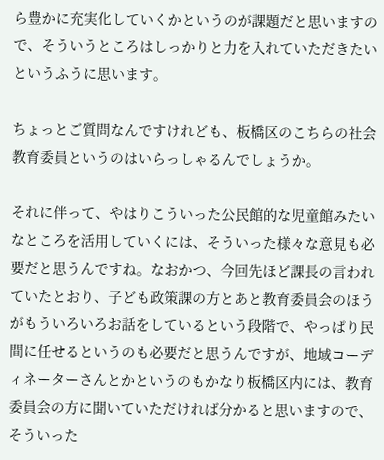ら豊かに充実化していくかというのが課題だと思いますので、そういうところはしっかりと力を入れていただきたいというふうに思います。

ちょっとご質問なんですけれども、板橋区のこちらの社会教育委員というのはいらっしゃるんでしょうか。

それに伴って、やはりこういった公民館的な児童館みたいなところを活用していくには、そういった様々な意見も必要だと思うんですね。なおかつ、今回先ほど課長の言われていたとおり、子ども政策課の方とあと教育委員会のほうがもういろいろお話をしているという段階で、やっぱり民間に任せるというのも必要だと思うんですが、地域コーディネーターさんとかというのもかなり板橋区内には、教育委員会の方に聞いていただければ分かると思いますので、そういった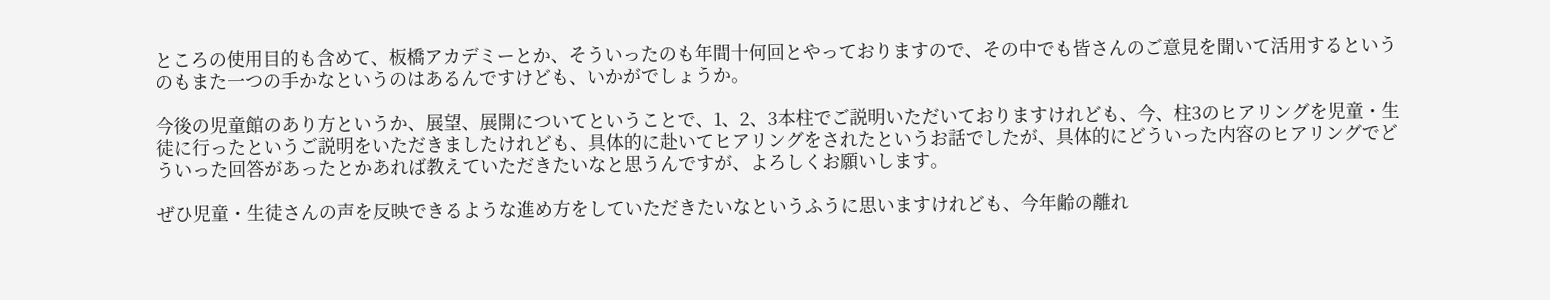ところの使用目的も含めて、板橋アカデミーとか、そういったのも年間十何回とやっておりますので、その中でも皆さんのご意見を聞いて活用するというのもまた一つの手かなというのはあるんですけども、いかがでしょうか。

今後の児童館のあり方というか、展望、展開についてということで、1、2、3本柱でご説明いただいておりますけれども、今、柱3のヒアリングを児童・生徒に行ったというご説明をいただきましたけれども、具体的に赴いてヒアリングをされたというお話でしたが、具体的にどういった内容のヒアリングでどういった回答があったとかあれば教えていただきたいなと思うんですが、よろしくお願いします。

ぜひ児童・生徒さんの声を反映できるような進め方をしていただきたいなというふうに思いますけれども、今年齢の離れ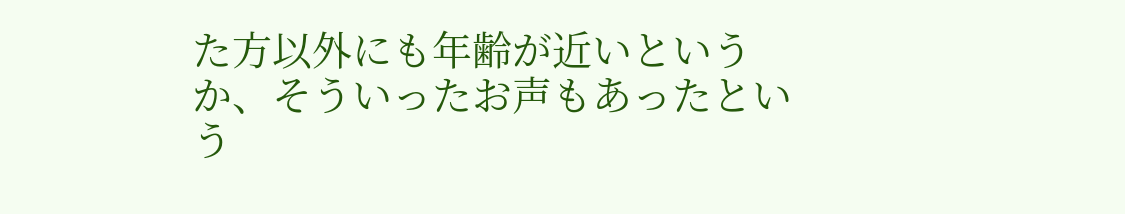た方以外にも年齢が近いというか、そういったお声もあったという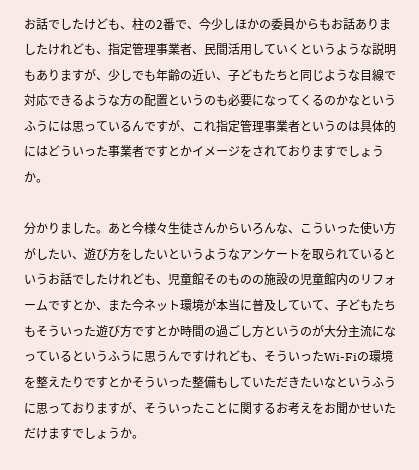お話でしたけども、柱の2番で、今少しほかの委員からもお話ありましたけれども、指定管理事業者、民間活用していくというような説明もありますが、少しでも年齢の近い、子どもたちと同じような目線で対応できるような方の配置というのも必要になってくるのかなというふうには思っているんですが、これ指定管理事業者というのは具体的にはどういった事業者ですとかイメージをされておりますでしょうか。

分かりました。あと今様々生徒さんからいろんな、こういった使い方がしたい、遊び方をしたいというようなアンケートを取られているというお話でしたけれども、児童館そのものの施設の児童館内のリフォームですとか、また今ネット環境が本当に普及していて、子どもたちもそういった遊び方ですとか時間の過ごし方というのが大分主流になっているというふうに思うんですけれども、そういったWi-Fiの環境を整えたりですとかそういった整備もしていただきたいなというふうに思っておりますが、そういったことに関するお考えをお聞かせいただけますでしょうか。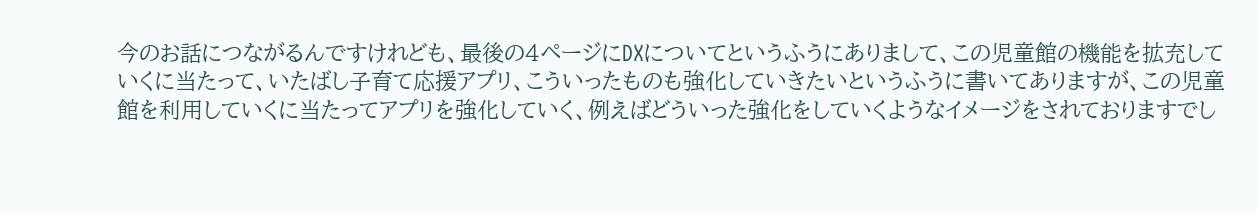今のお話につながるんですけれども、最後の4ページにDXについてというふうにありまして、この児童館の機能を拡充していくに当たって、いたばし子育て応援アプリ、こういったものも強化していきたいというふうに書いてありますが、この児童館を利用していくに当たってアプリを強化していく、例えばどういった強化をしていくようなイメージをされておりますでし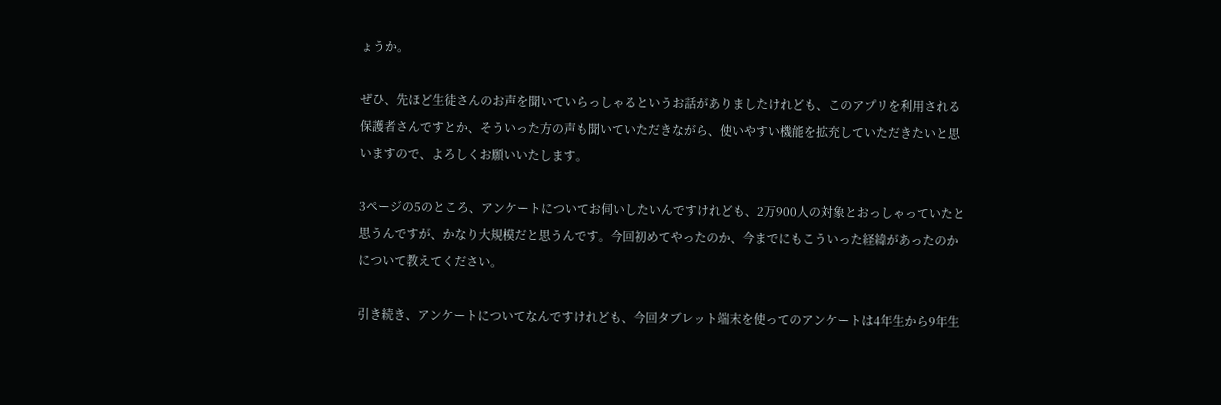ょうか。

ぜひ、先ほど生徒さんのお声を聞いていらっしゃるというお話がありましたけれども、このアプリを利用される保護者さんですとか、そういった方の声も聞いていただきながら、使いやすい機能を拡充していただきたいと思いますので、よろしくお願いいたします。

3ページの5のところ、アンケートについてお伺いしたいんですけれども、2万900人の対象とおっしゃっていたと思うんですが、かなり大規模だと思うんです。今回初めてやったのか、今までにもこういった経緯があったのかについて教えてください。

引き続き、アンケートについてなんですけれども、今回タブレット端末を使ってのアンケートは4年生から9年生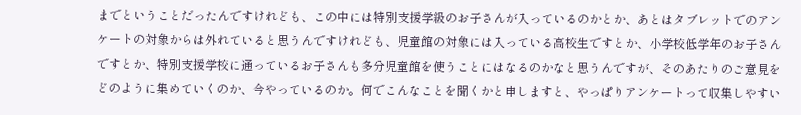までということだったんですけれども、この中には特別支援学級のお子さんが入っているのかとか、あとはタブレットでのアンケートの対象からは外れていると思うんですけれども、児童館の対象には入っている高校生ですとか、小学校低学年のお子さんですとか、特別支援学校に通っているお子さんも多分児童館を使うことにはなるのかなと思うんですが、そのあたりのご意見をどのように集めていくのか、今やっているのか。何でこんなことを聞くかと申しますと、やっぱりアンケートって収集しやすい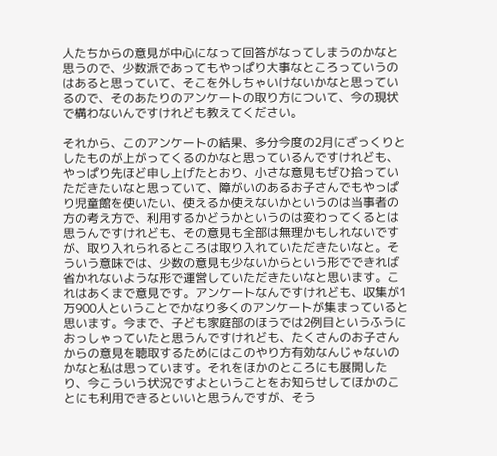人たちからの意見が中心になって回答がなってしまうのかなと思うので、少数派であってもやっぱり大事なところっていうのはあると思っていて、そこを外しちゃいけないかなと思っているので、そのあたりのアンケートの取り方について、今の現状で構わないんですけれども教えてください。

それから、このアンケートの結果、多分今度の2月にざっくりとしたものが上がってくるのかなと思っているんですけれども、やっぱり先ほど申し上げたとおり、小さな意見もぜひ拾っていただきたいなと思っていて、障がいのあるお子さんでもやっぱり児童館を使いたい、使えるか使えないかというのは当事者の方の考え方で、利用するかどうかというのは変わってくるとは思うんですけれども、その意見も全部は無理かもしれないですが、取り入れられるところは取り入れていただきたいなと。そういう意味では、少数の意見も少ないからという形でできれば省かれないような形で運営していただきたいなと思います。これはあくまで意見です。アンケートなんですけれども、収集が1万900人ということでかなり多くのアンケートが集まっていると思います。今まで、子ども家庭部のほうでは2例目というふうにおっしゃっていたと思うんですけれども、たくさんのお子さんからの意見を聴取するためにはこのやり方有効なんじゃないのかなと私は思っています。それをほかのところにも展開したり、今こういう状況ですよということをお知らせしてほかのことにも利用できるといいと思うんですが、そう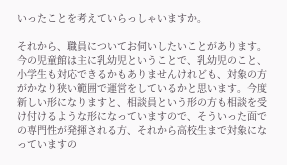いったことを考えていらっしゃいますか。

それから、職員についてお伺いしたいことがあります。今の児童館は主に乳幼児ということで、乳幼児のこと、小学生も対応できるかもありませんけれども、対象の方がかなり狭い範囲で運営をしているかと思います。今度新しい形になりますと、相談員という形の方も相談を受け付けるような形になっていますので、そういった面での専門性が発揮される方、それから高校生まで対象になっていますの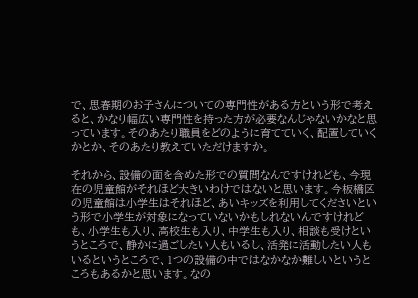で、思春期のお子さんについての専門性がある方という形で考えると、かなり幅広い専門性を持った方が必要なんじゃないかなと思っています。そのあたり職員をどのように育てていく、配置していくかとか、そのあたり教えていただけますか。

それから、設備の面を含めた形での質問なんですけれども、今現在の児童館がそれほど大きいわけではないと思います。今板橋区の児童館は小学生はそれほど、あいキッズを利用してくださいという形で小学生が対象になっていないかもしれないんですけれども、小学生も入り、高校生も入り、中学生も入り、相談も受けというところで、静かに過ごしたい人もいるし、活発に活動したい人もいるというところで、1つの設備の中ではなかなか難しいというところもあるかと思います。なの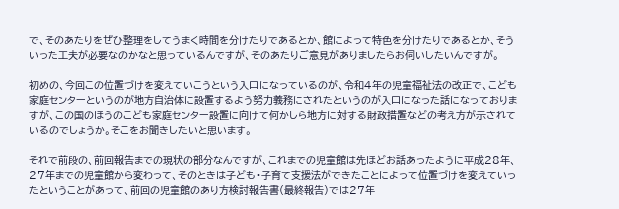で、そのあたりをぜひ整理をしてうまく時間を分けたりであるとか、館によって特色を分けたりであるとか、そういった工夫が必要なのかなと思っているんですが、そのあたりご意見がありましたらお伺いしたいんですが。

初めの、今回この位置づけを変えていこうという入口になっているのが、令和4年の児童福祉法の改正で、こども家庭センターというのが地方自治体に設置するよう努力義務にされたというのが入口になった話になっておりますが、この国のほうのこども家庭センター設置に向けて何かしら地方に対する財政措置などの考え方が示されているのでしょうか。そこをお聞きしたいと思います。

それで前段の、前回報告までの現状の部分なんですが、これまでの児童館は先ほどお話あったように平成28年、27年までの児童館から変わって、そのときは子ども・子育て支援法ができたことによって位置づけを変えていったということがあって、前回の児童館のあり方検討報告書(最終報告)では27年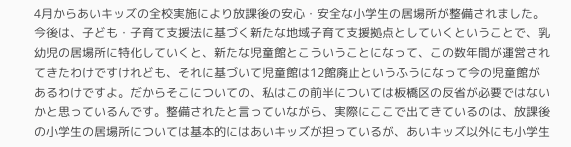4月からあいキッズの全校実施により放課後の安心・安全な小学生の居場所が整備されました。今後は、子ども・子育て支援法に基づく新たな地域子育て支援拠点としていくということで、乳幼児の居場所に特化していくと、新たな児童館とこういうことになって、この数年間が運営されてきたわけですけれども、それに基づいて児童館は12館廃止というふうになって今の児童館があるわけですよ。だからそこについての、私はこの前半については板橋区の反省が必要ではないかと思っているんです。整備されたと言っていながら、実際にここで出てきているのは、放課後の小学生の居場所については基本的にはあいキッズが担っているが、あいキッズ以外にも小学生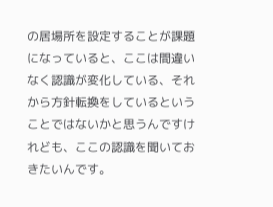の居場所を設定することが課題になっていると、ここは間違いなく認識が変化している、それから方針転換をしているということではないかと思うんですけれども、ここの認識を聞いておきたいんです。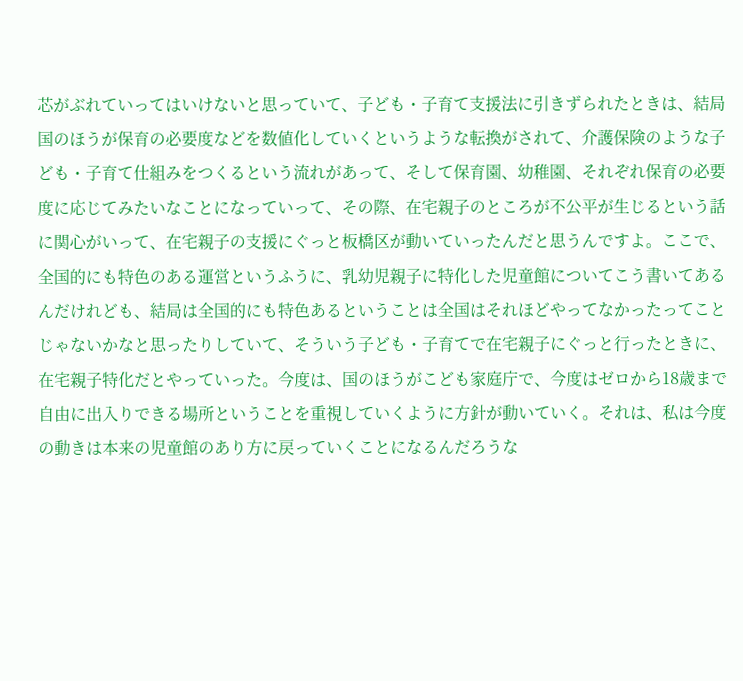芯がぶれていってはいけないと思っていて、子ども・子育て支援法に引きずられたときは、結局国のほうが保育の必要度などを数値化していくというような転換がされて、介護保険のような子ども・子育て仕組みをつくるという流れがあって、そして保育園、幼稚園、それぞれ保育の必要度に応じてみたいなことになっていって、その際、在宅親子のところが不公平が生じるという話に関心がいって、在宅親子の支援にぐっと板橋区が動いていったんだと思うんですよ。ここで、全国的にも特色のある運営というふうに、乳幼児親子に特化した児童館についてこう書いてあるんだけれども、結局は全国的にも特色あるということは全国はそれほどやってなかったってことじゃないかなと思ったりしていて、そういう子ども・子育てで在宅親子にぐっと行ったときに、在宅親子特化だとやっていった。今度は、国のほうがこども家庭庁で、今度はゼロから18歳まで自由に出入りできる場所ということを重視していくように方針が動いていく。それは、私は今度の動きは本来の児童館のあり方に戻っていくことになるんだろうな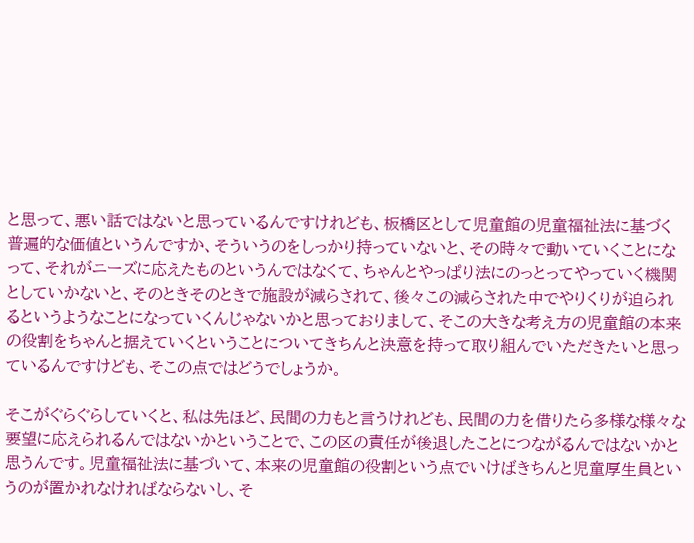と思って、悪い話ではないと思っているんですけれども、板橋区として児童館の児童福祉法に基づく普遍的な価値というんですか、そういうのをしっかり持っていないと、その時々で動いていくことになって、それがニーズに応えたものというんではなくて、ちゃんとやっぱり法にのっとってやっていく機関としていかないと、そのときそのときで施設が減らされて、後々この減らされた中でやりくりが迫られるというようなことになっていくんじゃないかと思っておりまして、そこの大きな考え方の児童館の本来の役割をちゃんと据えていくということについてきちんと決意を持って取り組んでいただきたいと思っているんですけども、そこの点ではどうでしょうか。

そこがぐらぐらしていくと、私は先ほど、民間の力もと言うけれども、民間の力を借りたら多様な様々な要望に応えられるんではないかということで、この区の責任が後退したことにつながるんではないかと思うんです。児童福祉法に基づいて、本来の児童館の役割という点でいけばきちんと児童厚生員というのが置かれなければならないし、そ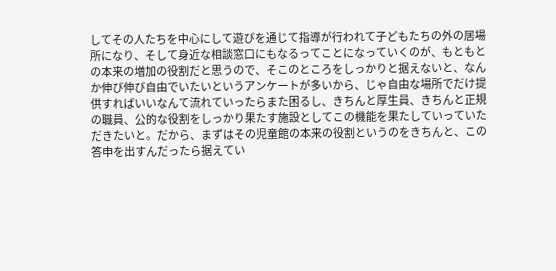してその人たちを中心にして遊びを通じて指導が行われて子どもたちの外の居場所になり、そして身近な相談窓口にもなるってことになっていくのが、もともとの本来の増加の役割だと思うので、そこのところをしっかりと据えないと、なんか伸び伸び自由でいたいというアンケートが多いから、じゃ自由な場所でだけ提供すればいいなんて流れていったらまた困るし、きちんと厚生員、きちんと正規の職員、公的な役割をしっかり果たす施設としてこの機能を果たしていっていただきたいと。だから、まずはその児童館の本来の役割というのをきちんと、この答申を出すんだったら据えてい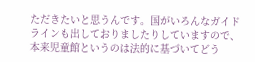ただきたいと思うんです。国がいろんなガイドラインも出しておりましたりしていますので、本来児童館というのは法的に基づいてどう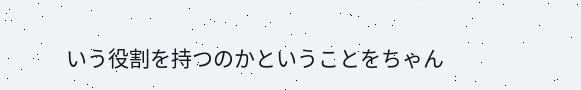いう役割を持つのかということをちゃん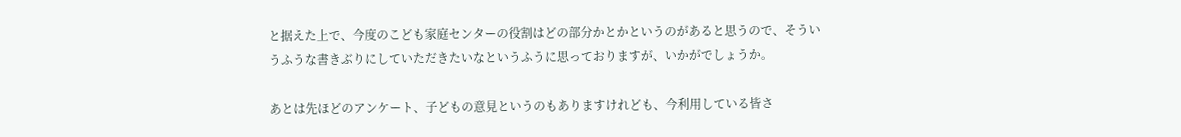と据えた上で、今度のこども家庭センターの役割はどの部分かとかというのがあると思うので、そういうふうな書きぶりにしていただきたいなというふうに思っておりますが、いかがでしょうか。

あとは先ほどのアンケート、子どもの意見というのもありますけれども、今利用している皆さ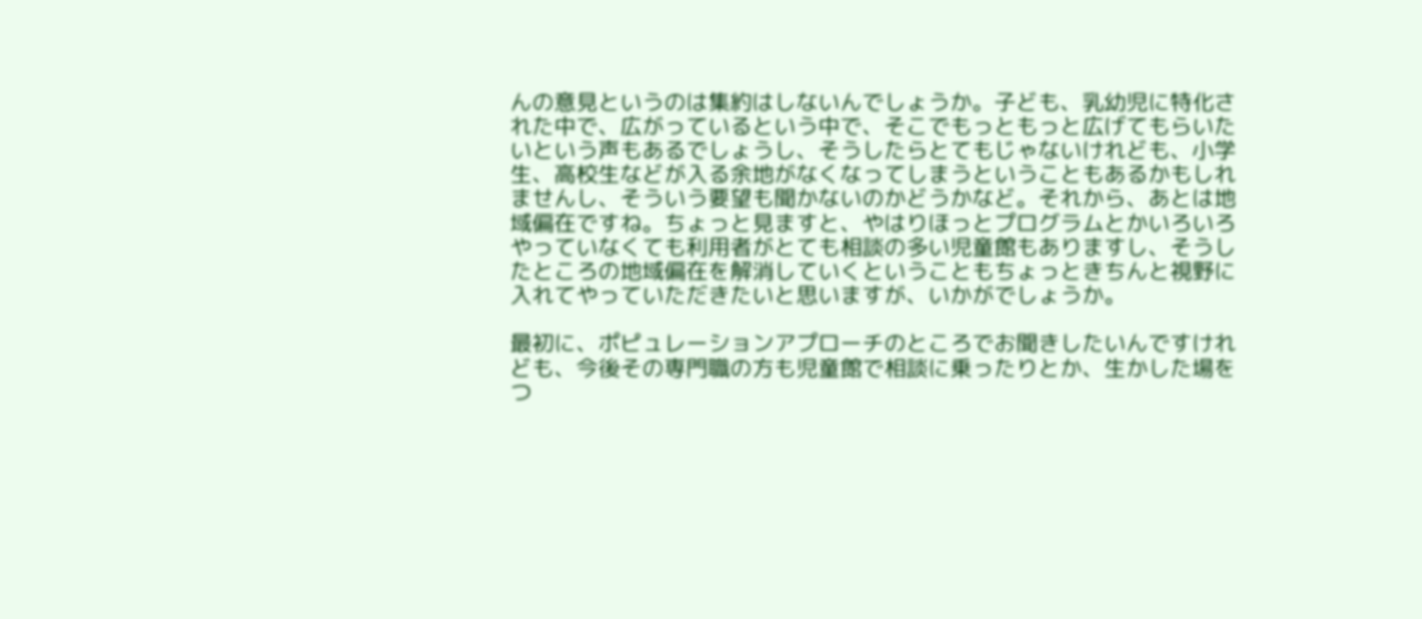んの意見というのは集約はしないんでしょうか。子ども、乳幼児に特化された中で、広がっているという中で、そこでもっともっと広げてもらいたいという声もあるでしょうし、そうしたらとてもじゃないけれども、小学生、高校生などが入る余地がなくなってしまうということもあるかもしれませんし、そういう要望も聞かないのかどうかなど。それから、あとは地域偏在ですね。ちょっと見ますと、やはりほっとプログラムとかいろいろやっていなくても利用者がとても相談の多い児童館もありますし、そうしたところの地域偏在を解消していくということもちょっときちんと視野に入れてやっていただきたいと思いますが、いかがでしょうか。

最初に、ポピュレーションアプローチのところでお聞きしたいんですけれども、今後その専門職の方も児童館で相談に乗ったりとか、生かした場をつ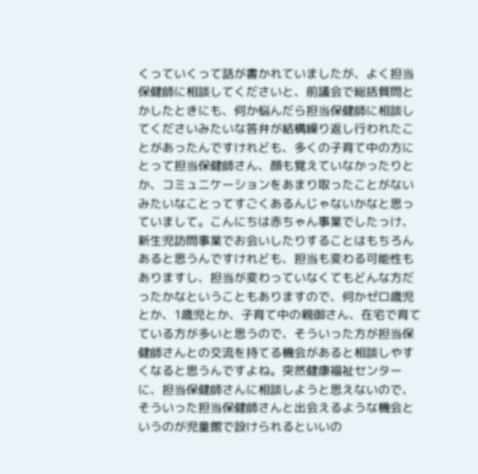くっていくって話が書かれていましたが、よく担当保健師に相談してくださいと、前議会で総括質問とかしたときにも、何か悩んだら担当保健師に相談してくださいみたいな答弁が結構繰り返し行われたことがあったんですけれども、多くの子育て中の方にとって担当保健師さん、顔も覚えていなかったりとか、コミュニケーションをあまり取ったことがないみたいなことってすごくあるんじゃないかなと思っていまして。こんにちは赤ちゃん事業でしたっけ、新生児訪問事業でお会いしたりすることはもちろんあると思うんですけれども、担当も変わる可能性もありますし、担当が変わっていなくてもどんな方だったかなということもありますので、何かゼロ歳児とか、1歳児とか、子育て中の親御さん、在宅で育てている方が多いと思うので、そういった方が担当保健師さんとの交流を持てる機会があると相談しやすくなると思うんですよね。突然健康福祉センターに、担当保健師さんに相談しようと思えないので、そういった担当保健師さんと出会えるような機会というのが児童館で設けられるといいの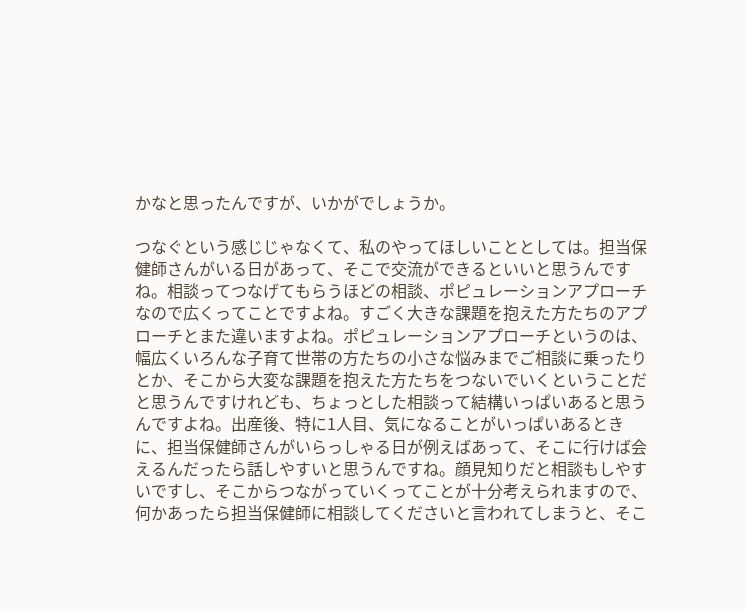かなと思ったんですが、いかがでしょうか。

つなぐという感じじゃなくて、私のやってほしいこととしては。担当保健師さんがいる日があって、そこで交流ができるといいと思うんですね。相談ってつなげてもらうほどの相談、ポピュレーションアプローチなので広くってことですよね。すごく大きな課題を抱えた方たちのアプローチとまた違いますよね。ポピュレーションアプローチというのは、幅広くいろんな子育て世帯の方たちの小さな悩みまでご相談に乗ったりとか、そこから大変な課題を抱えた方たちをつないでいくということだと思うんですけれども、ちょっとした相談って結構いっぱいあると思うんですよね。出産後、特に1人目、気になることがいっぱいあるときに、担当保健師さんがいらっしゃる日が例えばあって、そこに行けば会えるんだったら話しやすいと思うんですね。顔見知りだと相談もしやすいですし、そこからつながっていくってことが十分考えられますので、何かあったら担当保健師に相談してくださいと言われてしまうと、そこ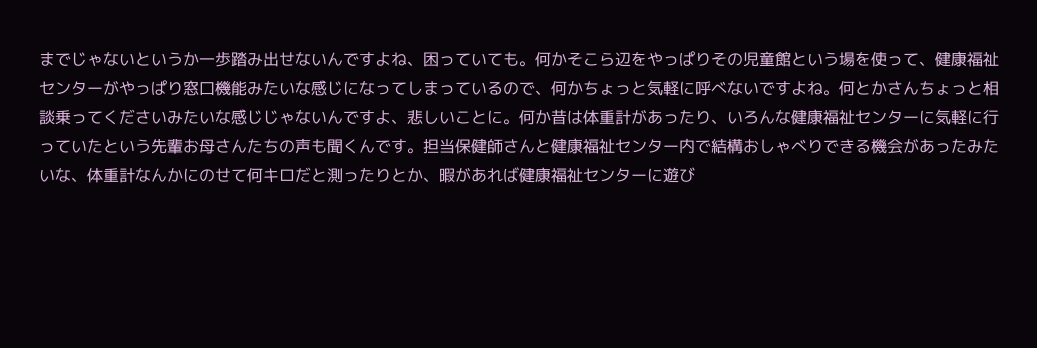までじゃないというか一歩踏み出せないんですよね、困っていても。何かそこら辺をやっぱりその児童館という場を使って、健康福祉センターがやっぱり窓口機能みたいな感じになってしまっているので、何かちょっと気軽に呼べないですよね。何とかさんちょっと相談乗ってくださいみたいな感じじゃないんですよ、悲しいことに。何か昔は体重計があったり、いろんな健康福祉センターに気軽に行っていたという先輩お母さんたちの声も聞くんです。担当保健師さんと健康福祉センター内で結構おしゃべりできる機会があったみたいな、体重計なんかにのせて何キロだと測ったりとか、暇があれば健康福祉センターに遊び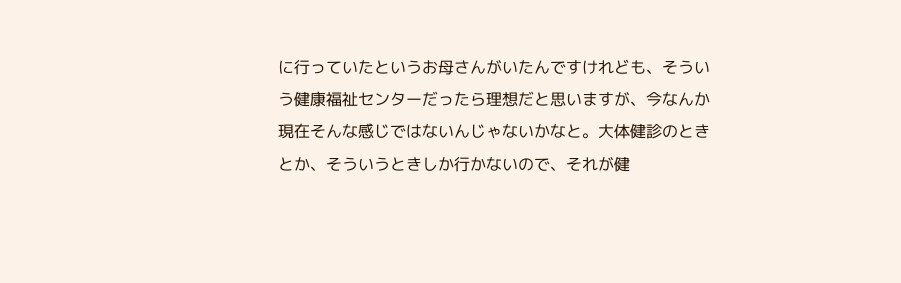に行っていたというお母さんがいたんですけれども、そういう健康福祉センターだったら理想だと思いますが、今なんか現在そんな感じではないんじゃないかなと。大体健診のときとか、そういうときしか行かないので、それが健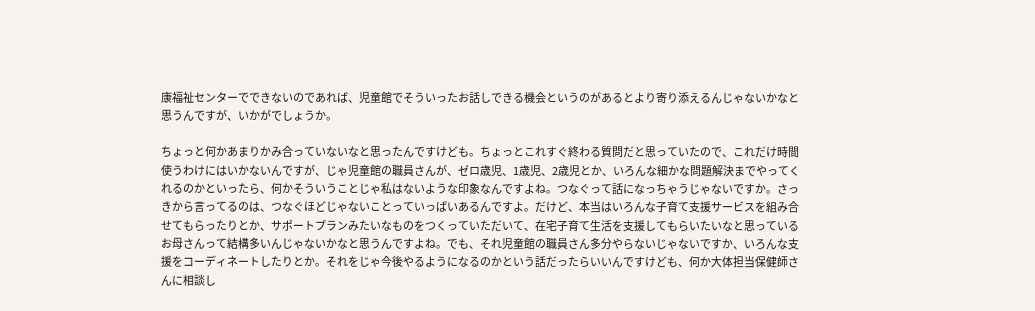康福祉センターでできないのであれば、児童館でそういったお話しできる機会というのがあるとより寄り添えるんじゃないかなと思うんですが、いかがでしょうか。

ちょっと何かあまりかみ合っていないなと思ったんですけども。ちょっとこれすぐ終わる質問だと思っていたので、これだけ時間使うわけにはいかないんですが、じゃ児童館の職員さんが、ゼロ歳児、1歳児、2歳児とか、いろんな細かな問題解決までやってくれるのかといったら、何かそういうことじゃ私はないような印象なんですよね。つなぐって話になっちゃうじゃないですか。さっきから言ってるのは、つなぐほどじゃないことっていっぱいあるんですよ。だけど、本当はいろんな子育て支援サービスを組み合せてもらったりとか、サポートプランみたいなものをつくっていただいて、在宅子育て生活を支援してもらいたいなと思っているお母さんって結構多いんじゃないかなと思うんですよね。でも、それ児童館の職員さん多分やらないじゃないですか、いろんな支援をコーディネートしたりとか。それをじゃ今後やるようになるのかという話だったらいいんですけども、何か大体担当保健師さんに相談し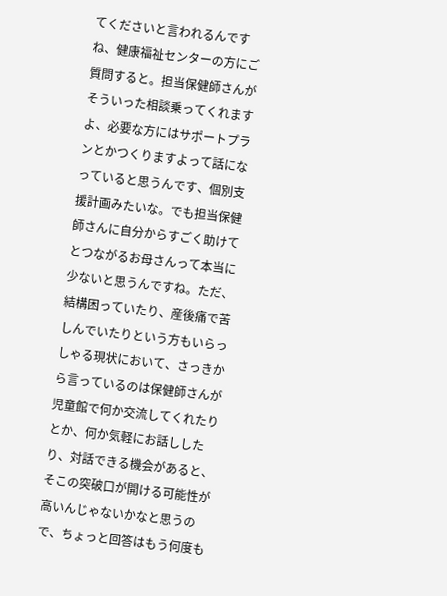てくださいと言われるんですね、健康福祉センターの方にご質問すると。担当保健師さんがそういった相談乗ってくれますよ、必要な方にはサポートプランとかつくりますよって話になっていると思うんです、個別支援計画みたいな。でも担当保健師さんに自分からすごく助けてとつながるお母さんって本当に少ないと思うんですね。ただ、結構困っていたり、産後痛で苦しんでいたりという方もいらっしゃる現状において、さっきから言っているのは保健師さんが児童館で何か交流してくれたりとか、何か気軽にお話ししたり、対話できる機会があると、そこの突破口が開ける可能性が高いんじゃないかなと思うので、ちょっと回答はもう何度も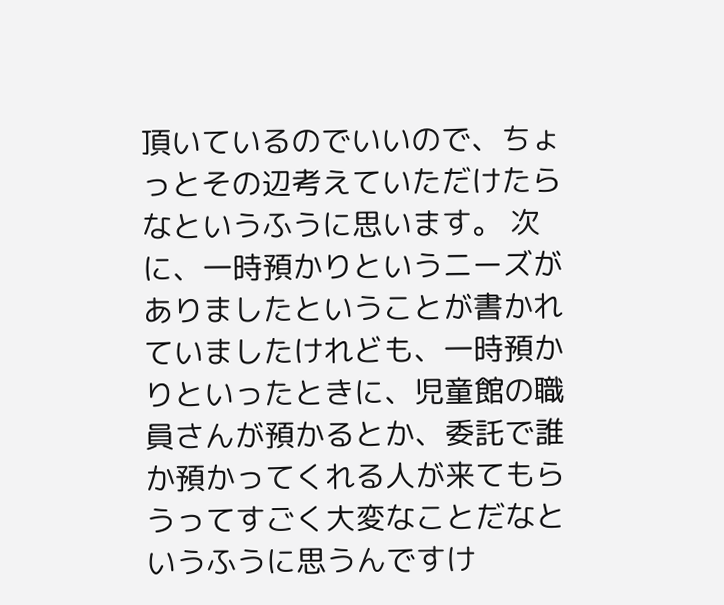頂いているのでいいので、ちょっとその辺考えていただけたらなというふうに思います。 次に、一時預かりというニーズがありましたということが書かれていましたけれども、一時預かりといったときに、児童館の職員さんが預かるとか、委託で誰か預かってくれる人が来てもらうってすごく大変なことだなというふうに思うんですけ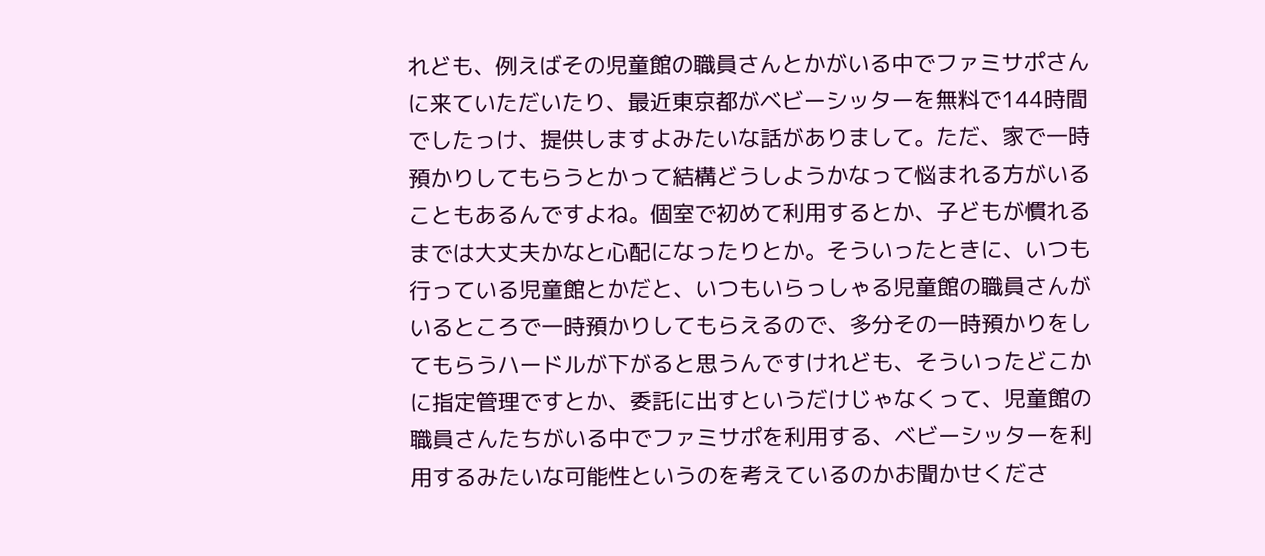れども、例えばその児童館の職員さんとかがいる中でファミサポさんに来ていただいたり、最近東京都がベビーシッターを無料で144時間でしたっけ、提供しますよみたいな話がありまして。ただ、家で一時預かりしてもらうとかって結構どうしようかなって悩まれる方がいることもあるんですよね。個室で初めて利用するとか、子どもが慣れるまでは大丈夫かなと心配になったりとか。そういったときに、いつも行っている児童館とかだと、いつもいらっしゃる児童館の職員さんがいるところで一時預かりしてもらえるので、多分その一時預かりをしてもらうハードルが下がると思うんですけれども、そういったどこかに指定管理ですとか、委託に出すというだけじゃなくって、児童館の職員さんたちがいる中でファミサポを利用する、ベビーシッターを利用するみたいな可能性というのを考えているのかお聞かせくださ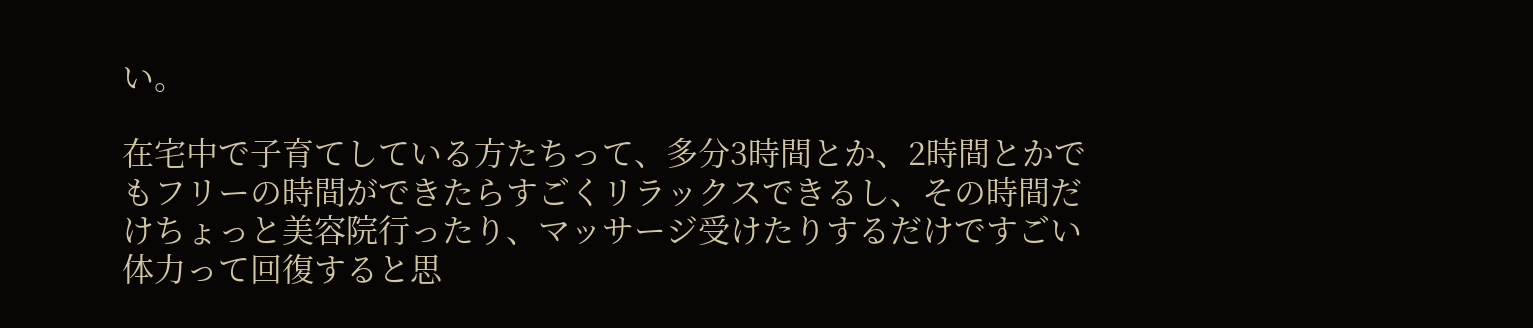い。

在宅中で子育てしている方たちって、多分3時間とか、2時間とかでもフリーの時間ができたらすごくリラックスできるし、その時間だけちょっと美容院行ったり、マッサージ受けたりするだけですごい体力って回復すると思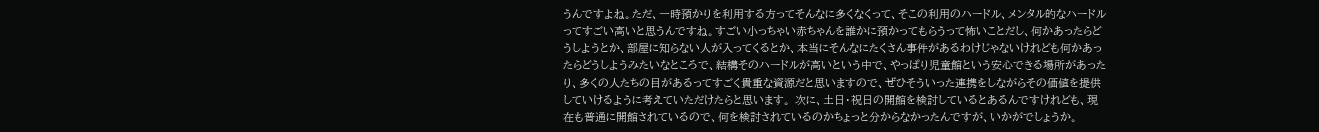うんですよね。ただ、一時預かりを利用する方ってそんなに多くなくって、そこの利用のハードル、メンタル的なハードルってすごい高いと思うんですね。すごい小っちゃい赤ちゃんを誰かに預かってもらうって怖いことだし、何かあったらどうしようとか、部屋に知らない人が入ってくるとか、本当にそんなにたくさん事件があるわけじゃないけれども何かあったらどうしようみたいなところで、結構そのハードルが高いという中で、やっぱり児童館という安心できる場所があったり、多くの人たちの目があるってすごく貴重な資源だと思いますので、ぜひそういった連携をしながらその価値を提供していけるように考えていただけたらと思います。 次に、土日・祝日の開館を検討しているとあるんですけれども、現在も普通に開館されているので、何を検討されているのかちょっと分からなかったんですが、いかがでしょうか。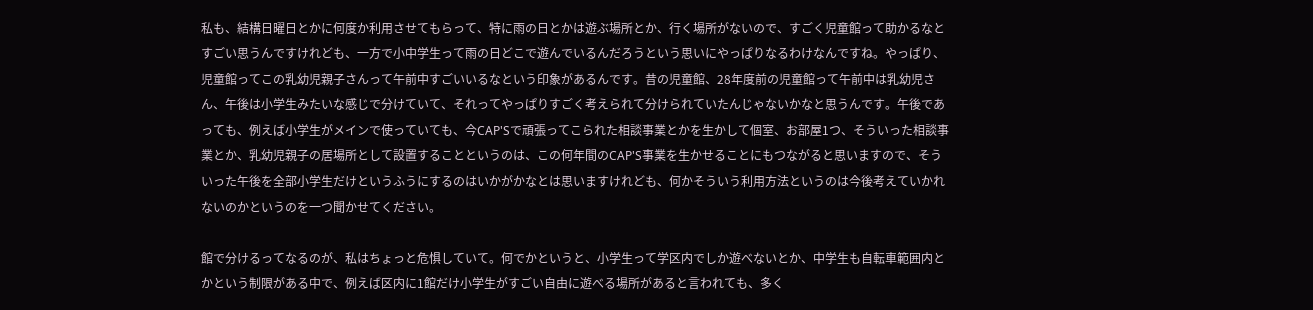私も、結構日曜日とかに何度か利用させてもらって、特に雨の日とかは遊ぶ場所とか、行く場所がないので、すごく児童館って助かるなとすごい思うんですけれども、一方で小中学生って雨の日どこで遊んでいるんだろうという思いにやっぱりなるわけなんですね。やっぱり、児童館ってこの乳幼児親子さんって午前中すごいいるなという印象があるんです。昔の児童館、28年度前の児童館って午前中は乳幼児さん、午後は小学生みたいな感じで分けていて、それってやっぱりすごく考えられて分けられていたんじゃないかなと思うんです。午後であっても、例えば小学生がメインで使っていても、今CAP'Sで頑張ってこられた相談事業とかを生かして個室、お部屋1つ、そういった相談事業とか、乳幼児親子の居場所として設置することというのは、この何年間のCAP'S事業を生かせることにもつながると思いますので、そういった午後を全部小学生だけというふうにするのはいかがかなとは思いますけれども、何かそういう利用方法というのは今後考えていかれないのかというのを一つ聞かせてください。

館で分けるってなるのが、私はちょっと危惧していて。何でかというと、小学生って学区内でしか遊べないとか、中学生も自転車範囲内とかという制限がある中で、例えば区内に1館だけ小学生がすごい自由に遊べる場所があると言われても、多く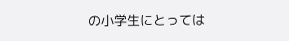の小学生にとっては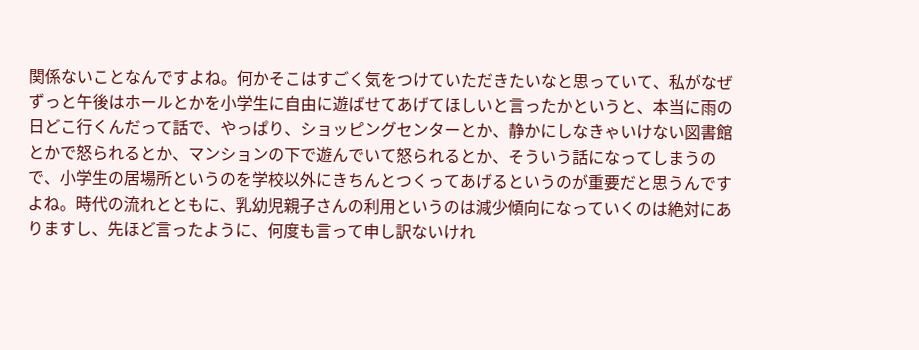関係ないことなんですよね。何かそこはすごく気をつけていただきたいなと思っていて、私がなぜずっと午後はホールとかを小学生に自由に遊ばせてあげてほしいと言ったかというと、本当に雨の日どこ行くんだって話で、やっぱり、ショッピングセンターとか、静かにしなきゃいけない図書館とかで怒られるとか、マンションの下で遊んでいて怒られるとか、そういう話になってしまうので、小学生の居場所というのを学校以外にきちんとつくってあげるというのが重要だと思うんですよね。時代の流れとともに、乳幼児親子さんの利用というのは減少傾向になっていくのは絶対にありますし、先ほど言ったように、何度も言って申し訳ないけれ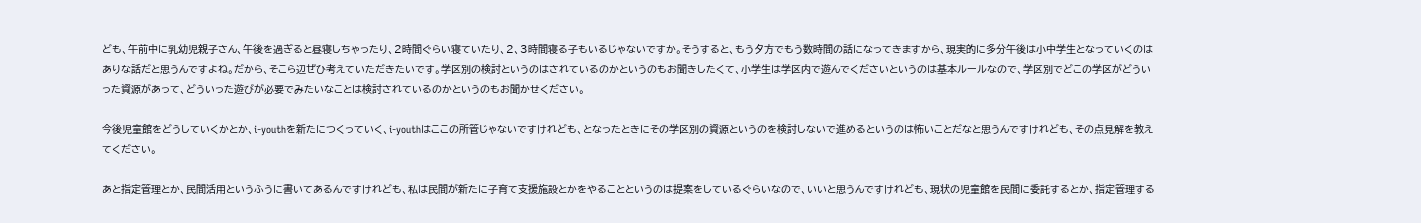ども、午前中に乳幼児親子さん、午後を過ぎると昼寝しちゃったり、2時間ぐらい寝ていたり、2、3時間寝る子もいるじゃないですか。そうすると、もう夕方でもう数時間の話になってきますから、現実的に多分午後は小中学生となっていくのはありな話だと思うんですよね。だから、そこら辺ぜひ考えていただきたいです。学区別の検討というのはされているのかというのもお聞きしたくて、小学生は学区内で遊んでくださいというのは基本ルールなので、学区別でどこの学区がどういった資源があって、どういった遊びが必要でみたいなことは検討されているのかというのもお聞かせください。

今後児童館をどうしていくかとか、i-youthを新たにつくっていく、i-youthはここの所管じゃないですけれども、となったときにその学区別の資源というのを検討しないで進めるというのは怖いことだなと思うんですけれども、その点見解を教えてください。

あと指定管理とか、民間活用というふうに書いてあるんですけれども、私は民間が新たに子育て支援施設とかをやることというのは提案をしているぐらいなので、いいと思うんですけれども、現状の児童館を民間に委託するとか、指定管理する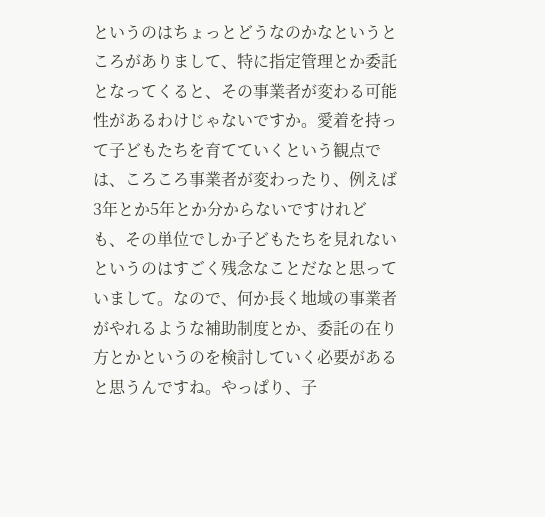というのはちょっとどうなのかなというところがありまして、特に指定管理とか委託となってくると、その事業者が変わる可能性があるわけじゃないですか。愛着を持って子どもたちを育てていくという観点では、ころころ事業者が変わったり、例えば3年とか5年とか分からないですけれども、その単位でしか子どもたちを見れないというのはすごく残念なことだなと思っていまして。なので、何か長く地域の事業者がやれるような補助制度とか、委託の在り方とかというのを検討していく必要があると思うんですね。やっぱり、子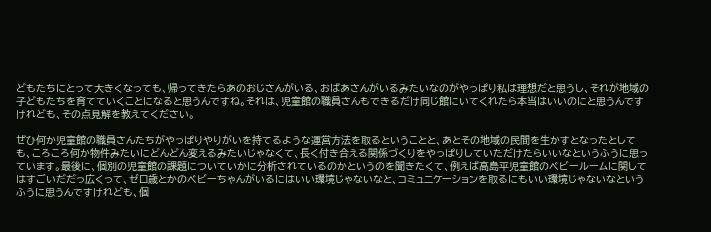どもたちにとって大きくなっても、帰ってきたらあのおじさんがいる、おばあさんがいるみたいなのがやっぱり私は理想だと思うし、それが地域の子どもたちを育てていくことになると思うんですね。それは、児童館の職員さんもできるだけ同じ館にいてくれたら本当はいいのにと思うんですけれども、その点見解を教えてください。

ぜひ何か児童館の職員さんたちがやっぱりやりがいを持てるような運営方法を取るということと、あとその地域の民間を生かすとなったとしても、ころころ何か物件みたいにどんどん変えるみたいじゃなくて、長く付き合える関係づくりをやっぱりしていただけたらいいなというふうに思っています。最後に、個別の児童館の課題についていかに分析されているのかというのを聞きたくて、例えば高島平児童館のベビールームに関してはすごいだだっ広くって、ゼロ歳とかのベビーちゃんがいるにはいい環境じゃないなと、コミュニケーションを取るにもいい環境じゃないなというふうに思うんですけれども、個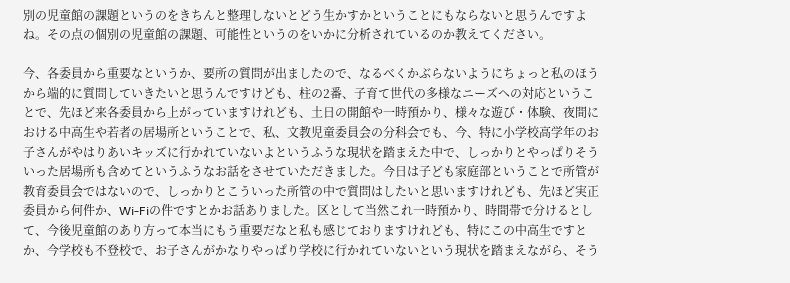別の児童館の課題というのをきちんと整理しないとどう生かすかということにもならないと思うんですよね。その点の個別の児童館の課題、可能性というのをいかに分析されているのか教えてください。

今、各委員から重要なというか、要所の質問が出ましたので、なるべくかぶらないようにちょっと私のほうから端的に質問していきたいと思うんですけども、柱の2番、子育て世代の多様なニーズへの対応ということで、先ほど来各委員から上がっていますけれども、土日の開館や一時預かり、様々な遊び・体験、夜間における中高生や若者の居場所ということで、私、文教児童委員会の分科会でも、今、特に小学校高学年のお子さんがやはりあいキッズに行かれていないよというふうな現状を踏まえた中で、しっかりとやっぱりそういった居場所も含めてというふうなお話をさせていただきました。今日は子ども家庭部ということで所管が教育委員会ではないので、しっかりとこういった所管の中で質問はしたいと思いますけれども、先ほど実正委員から何件か、Wi-Fiの件ですとかお話ありました。区として当然これ一時預かり、時間帯で分けるとして、今後児童館のあり方って本当にもう重要だなと私も感じておりますけれども、特にこの中高生ですとか、今学校も不登校で、お子さんがかなりやっぱり学校に行かれていないという現状を踏まえながら、そう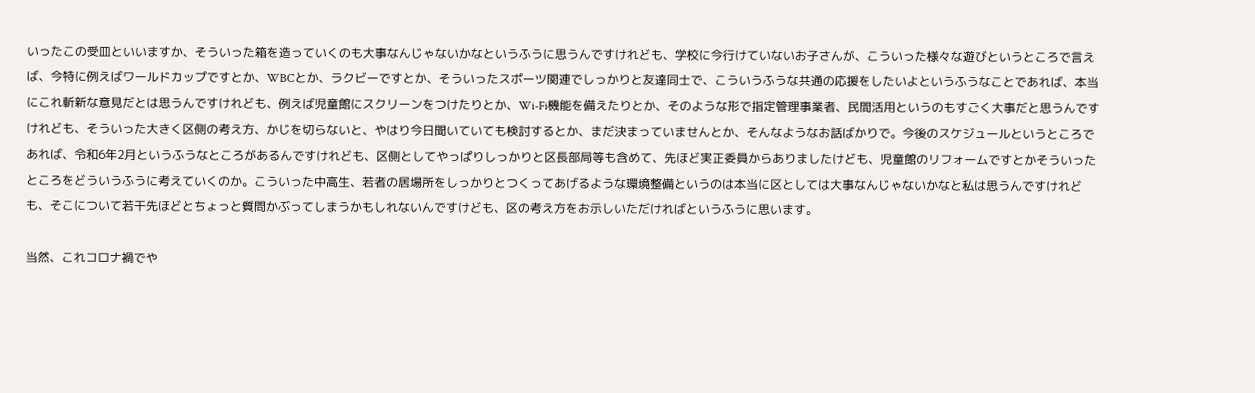いったこの受皿といいますか、そういった箱を造っていくのも大事なんじゃないかなというふうに思うんですけれども、学校に今行けていないお子さんが、こういった様々な遊びというところで言えば、今特に例えばワールドカップですとか、WBCとか、ラクビーですとか、そういったスポーツ関連でしっかりと友達同士で、こういうふうな共通の応援をしたいよというふうなことであれば、本当にこれ斬新な意見だとは思うんですけれども、例えば児童館にスクリーンをつけたりとか、Wi-Fi機能を備えたりとか、そのような形で指定管理事業者、民間活用というのもすごく大事だと思うんですけれども、そういった大きく区側の考え方、かじを切らないと、やはり今日聞いていても検討するとか、まだ決まっていませんとか、そんなようなお話ばかりで。今後のスケジュールというところであれば、令和6年2月というふうなところがあるんですけれども、区側としてやっぱりしっかりと区長部局等も含めて、先ほど実正委員からありましたけども、児童館のリフォームですとかそういったところをどういうふうに考えていくのか。こういった中高生、若者の居場所をしっかりとつくってあげるような環境整備というのは本当に区としては大事なんじゃないかなと私は思うんですけれども、そこについて若干先ほどとちょっと質問かぶってしまうかもしれないんですけども、区の考え方をお示しいただければというふうに思います。

当然、これコロナ禍でや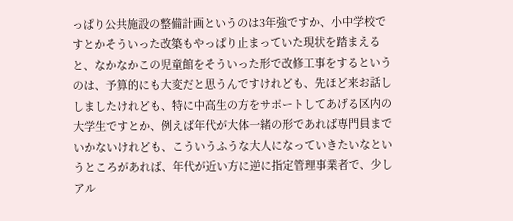っぱり公共施設の整備計画というのは3年強ですか、小中学校ですとかそういった改築もやっぱり止まっていた現状を踏まえると、なかなかこの児童館をそういった形で改修工事をするというのは、予算的にも大変だと思うんですけれども、先ほど来お話ししましたけれども、特に中高生の方をサポートしてあげる区内の大学生ですとか、例えば年代が大体一緒の形であれば専門員までいかないけれども、こういうふうな大人になっていきたいなというところがあれば、年代が近い方に逆に指定管理事業者で、少しアル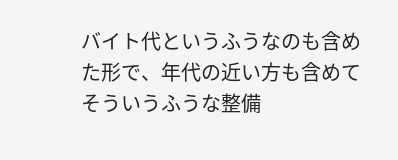バイト代というふうなのも含めた形で、年代の近い方も含めてそういうふうな整備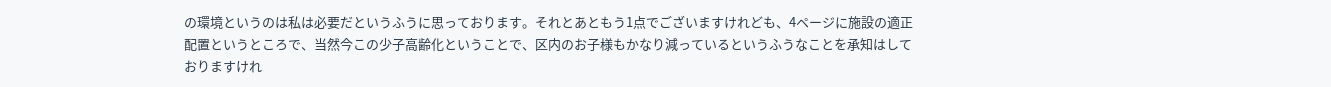の環境というのは私は必要だというふうに思っております。それとあともう1点でございますけれども、4ページに施設の適正配置というところで、当然今この少子高齢化ということで、区内のお子様もかなり減っているというふうなことを承知はしておりますけれ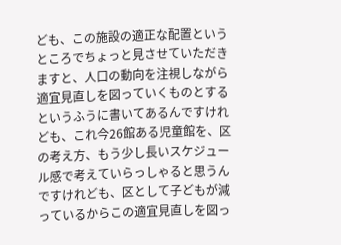ども、この施設の適正な配置というところでちょっと見させていただきますと、人口の動向を注視しながら適宜見直しを図っていくものとするというふうに書いてあるんですけれども、これ今26館ある児童館を、区の考え方、もう少し長いスケジュール感で考えていらっしゃると思うんですけれども、区として子どもが減っているからこの適宜見直しを図っ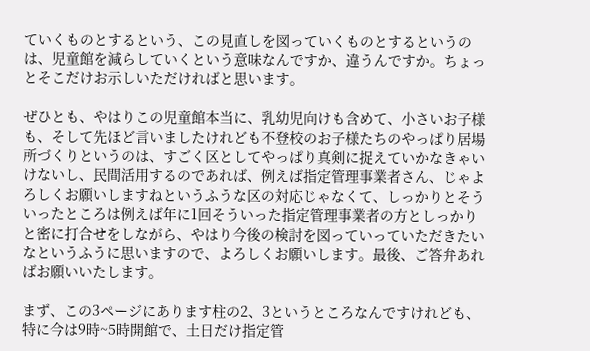ていくものとするという、この見直しを図っていくものとするというのは、児童館を減らしていくという意味なんですか、違うんですか。ちょっとそこだけお示しいただければと思います。

ぜひとも、やはりこの児童館本当に、乳幼児向けも含めて、小さいお子様も、そして先ほど言いましたけれども不登校のお子様たちのやっぱり居場所づくりというのは、すごく区としてやっぱり真剣に捉えていかなきゃいけないし、民間活用するのであれば、例えば指定管理事業者さん、じゃよろしくお願いしますねというふうな区の対応じゃなくて、しっかりとそういったところは例えば年に1回そういった指定管理事業者の方としっかりと密に打合せをしながら、やはり今後の検討を図っていっていただきたいなというふうに思いますので、よろしくお願いします。最後、ご答弁あればお願いいたします。

まず、この3ページにあります柱の2、3というところなんですけれども、特に今は9時~5時開館で、土日だけ指定管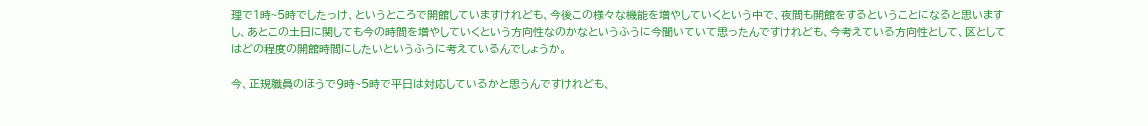理で1時~5時でしたっけ、というところで開館していますけれども、今後この様々な機能を増やしていくという中で、夜間も開館をするということになると思いますし、あとこの土日に関しても今の時間を増やしていくという方向性なのかなというふうに今聞いていて思ったんですけれども、今考えている方向性として、区としてはどの程度の開館時間にしたいというふうに考えているんでしょうか。

今、正規職員のほうで9時~5時で平日は対応しているかと思うんですけれども、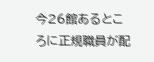今26館あるところに正規職員が配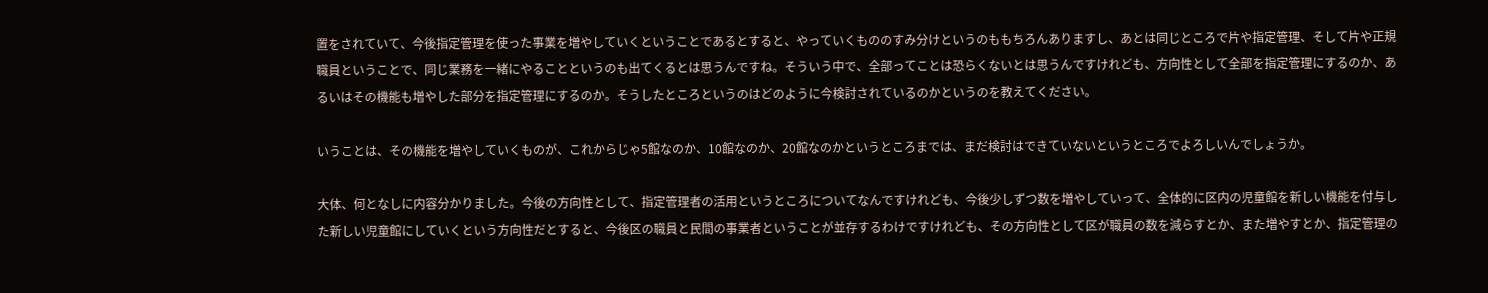置をされていて、今後指定管理を使った事業を増やしていくということであるとすると、やっていくもののすみ分けというのももちろんありますし、あとは同じところで片や指定管理、そして片や正規職員ということで、同じ業務を一緒にやることというのも出てくるとは思うんですね。そういう中で、全部ってことは恐らくないとは思うんですけれども、方向性として全部を指定管理にするのか、あるいはその機能も増やした部分を指定管理にするのか。そうしたところというのはどのように今検討されているのかというのを教えてください。

いうことは、その機能を増やしていくものが、これからじゃ5館なのか、10館なのか、20館なのかというところまでは、まだ検討はできていないというところでよろしいんでしょうか。

大体、何となしに内容分かりました。今後の方向性として、指定管理者の活用というところについてなんですけれども、今後少しずつ数を増やしていって、全体的に区内の児童館を新しい機能を付与した新しい児童館にしていくという方向性だとすると、今後区の職員と民間の事業者ということが並存するわけですけれども、その方向性として区が職員の数を減らすとか、また増やすとか、指定管理の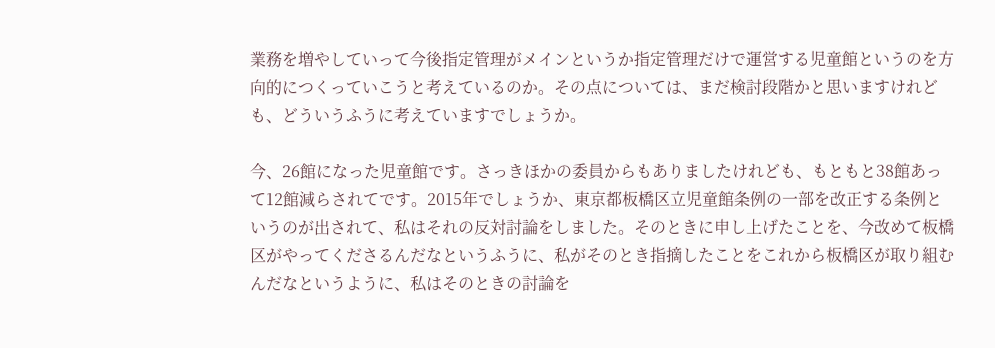業務を増やしていって今後指定管理がメインというか指定管理だけで運営する児童館というのを方向的につくっていこうと考えているのか。その点については、まだ検討段階かと思いますけれども、どういうふうに考えていますでしょうか。

今、26館になった児童館です。さっきほかの委員からもありましたけれども、もともと38館あって12館減らされてです。2015年でしょうか、東京都板橋区立児童館条例の一部を改正する条例というのが出されて、私はそれの反対討論をしました。そのときに申し上げたことを、今改めて板橋区がやってくださるんだなというふうに、私がそのとき指摘したことをこれから板橋区が取り組むんだなというように、私はそのときの討論を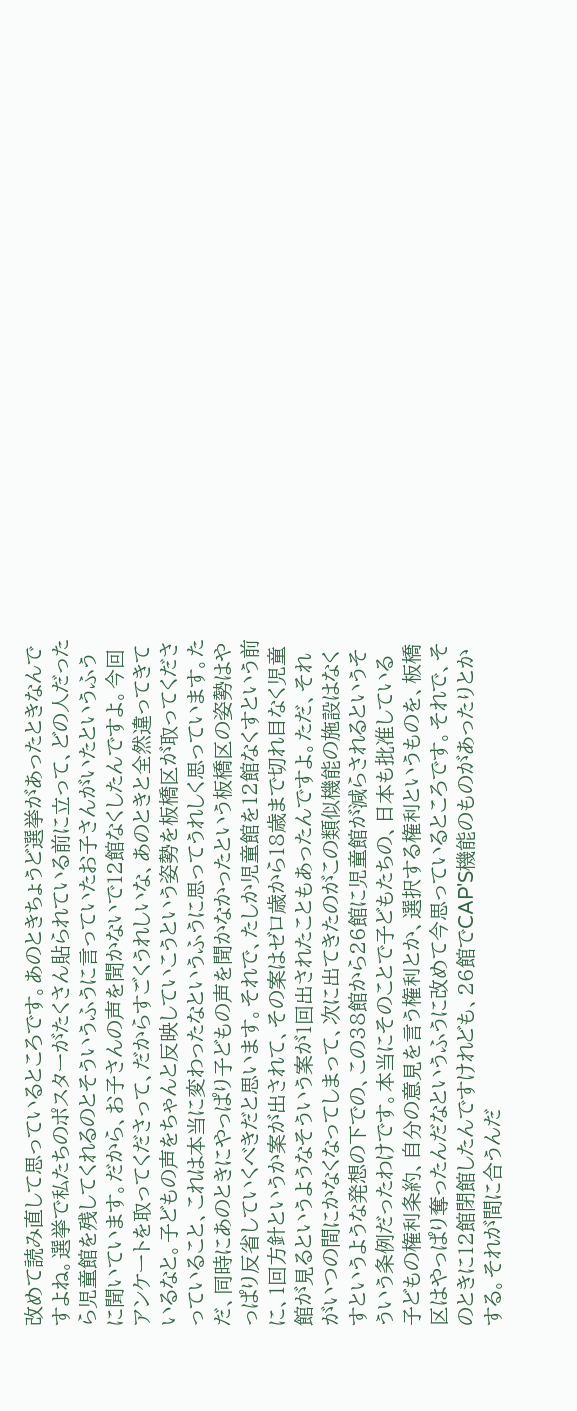改めて読み直して思っているところです。あのときちょうど選挙があったときなんですよね。選挙で私たちのポスターがたくさん貼られている前に立って、どの人だったら児童館を残してくれるのとそういうふうに言っていたお子さんがいたというふうに聞いています。だから、お子さんの声を聞かないで12館なくしたんですよ。今回アンケートを取ってくださって、だからすごくうれしいな、あのときと全然違ってきているなと。子どもの声をちゃんと反映していこうという姿勢を板橋区が取ってくださっていること、これは本当に変わったなというふうに思ってうれしく思っています。ただ、同時にあのときにやっぱり子どもの声を聞かなかったという板橋区の姿勢はやっぱり反省していくべきだと思います。それで、たしか児童館を12館なくすという前に、1回方針というか案が出されて、その案はゼロ歳から18歳まで切れ目なく児童館が見るというようなそういう案が1回出されたこともあったんですよ。ただ、それがいつの間にかなくなってしまって、次に出てきたのがこの類似機能の施設はなくすというような発想の下での、この38館から26館に児童館が減らされるというそういう条例だったわけです。本当にそのことで子どもたちの、日本も批准している子どもの権利条約、自分の意見を言う権利とか、選択する権利というものを、板橋区はやっぱり奪ったんだなというふうに改めて今思っているところです。それで、そのときに12館閉館したんですけれども、26館でCAP'S機能のものがあったりとかする。それが間に合うんだ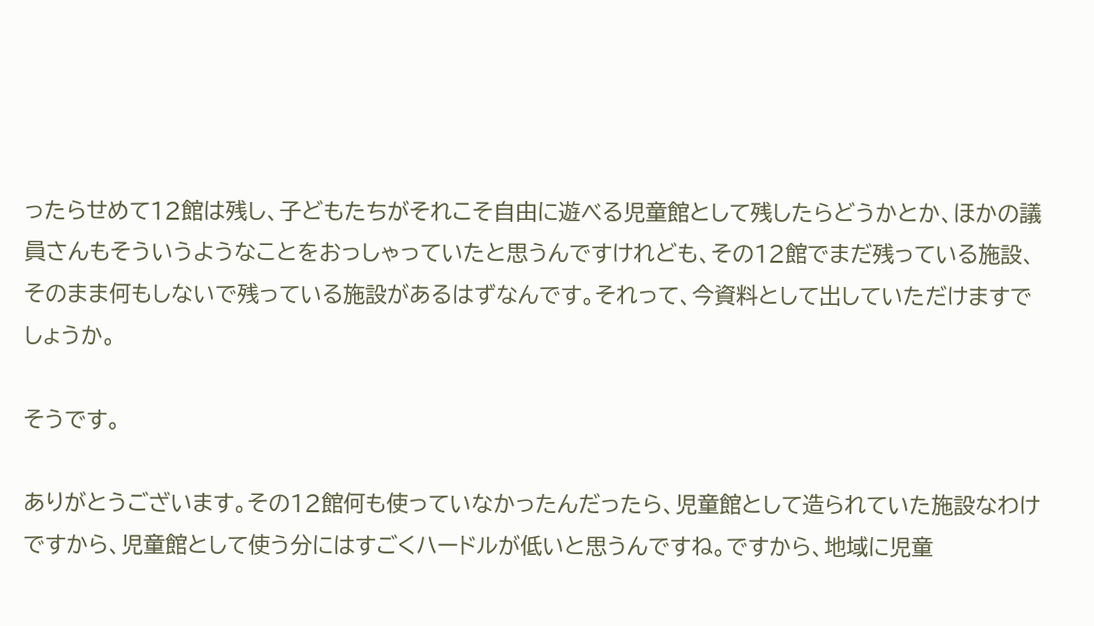ったらせめて12館は残し、子どもたちがそれこそ自由に遊べる児童館として残したらどうかとか、ほかの議員さんもそういうようなことをおっしゃっていたと思うんですけれども、その12館でまだ残っている施設、そのまま何もしないで残っている施設があるはずなんです。それって、今資料として出していただけますでしょうか。

そうです。

ありがとうございます。その12館何も使っていなかったんだったら、児童館として造られていた施設なわけですから、児童館として使う分にはすごくハードルが低いと思うんですね。ですから、地域に児童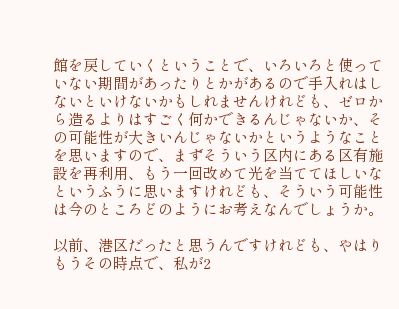館を戻していくということで、いろいろと使っていない期間があったりとかがあるので手入れはしないといけないかもしれませんけれども、ゼロから造るよりはすごく何かできるんじゃないか、その可能性が大きいんじゃないかというようなことを思いますので、まずそういう区内にある区有施設を再利用、もう一回改めて光を当ててほしいなというふうに思いますけれども、そういう可能性は今のところどのようにお考えなんでしょうか。

以前、港区だったと思うんですけれども、やはりもうその時点で、私が2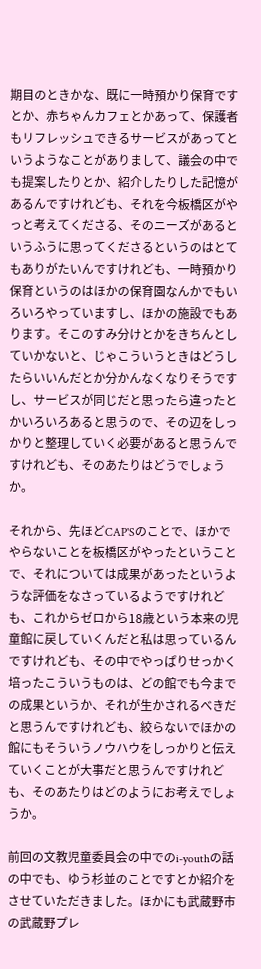期目のときかな、既に一時預かり保育ですとか、赤ちゃんカフェとかあって、保護者もリフレッシュできるサービスがあってというようなことがありまして、議会の中でも提案したりとか、紹介したりした記憶があるんですけれども、それを今板橋区がやっと考えてくださる、そのニーズがあるというふうに思ってくださるというのはとてもありがたいんですけれども、一時預かり保育というのはほかの保育園なんかでもいろいろやっていますし、ほかの施設でもあります。そこのすみ分けとかをきちんとしていかないと、じゃこういうときはどうしたらいいんだとか分かんなくなりそうですし、サービスが同じだと思ったら違ったとかいろいろあると思うので、その辺をしっかりと整理していく必要があると思うんですけれども、そのあたりはどうでしょうか。

それから、先ほどCAP'Sのことで、ほかでやらないことを板橋区がやったということで、それについては成果があったというような評価をなさっているようですけれども、これからゼロから18歳という本来の児童館に戻していくんだと私は思っているんですけれども、その中でやっぱりせっかく培ったこういうものは、どの館でも今までの成果というか、それが生かされるべきだと思うんですけれども、絞らないでほかの館にもそういうノウハウをしっかりと伝えていくことが大事だと思うんですけれども、そのあたりはどのようにお考えでしょうか。

前回の文教児童委員会の中でのi-youthの話の中でも、ゆう杉並のことですとか紹介をさせていただきました。ほかにも武蔵野市の武蔵野プレ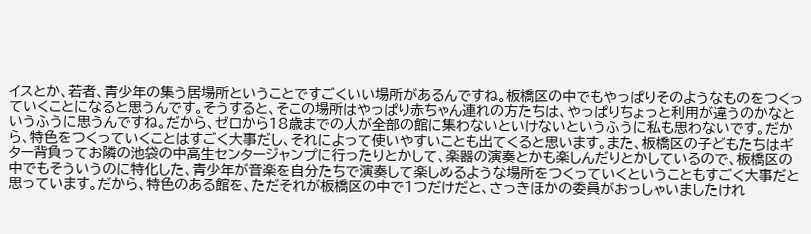イスとか、若者、青少年の集う居場所ということですごくいい場所があるんですね。板橋区の中でもやっぱりそのようなものをつくっていくことになると思うんです。そうすると、そこの場所はやっぱり赤ちゃん連れの方たちは、やっぱりちょっと利用が違うのかなというふうに思うんですね。だから、ゼロから18歳までの人が全部の館に集わないといけないというふうに私も思わないです。だから、特色をつくっていくことはすごく大事だし、それによって使いやすいことも出てくると思います。また、板橋区の子どもたちはギター背負ってお隣の池袋の中高生センタージャンプに行ったりとかして、楽器の演奏とかも楽しんだりとかしているので、板橋区の中でもそういうのに特化した、青少年が音楽を自分たちで演奏して楽しめるような場所をつくっていくということもすごく大事だと思っています。だから、特色のある館を、ただそれが板橋区の中で1つだけだと、さっきほかの委員がおっしゃいましたけれ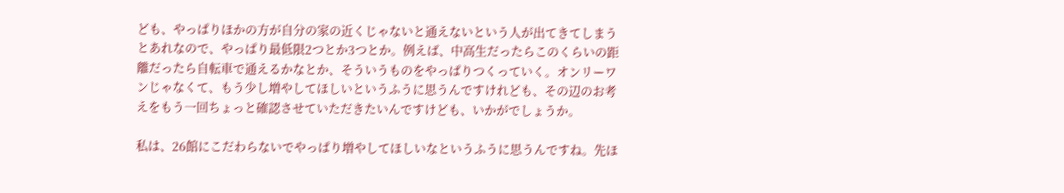ども、やっぱりほかの方が自分の家の近くじゃないと通えないという人が出てきてしまうとあれなので、やっぱり最低限2つとか3つとか。例えば、中高生だったらこのくらいの距離だったら自転車で通えるかなとか、そういうものをやっぱりつくっていく。オンリーワンじゃなくて、もう少し増やしてほしいというふうに思うんですけれども、その辺のお考えをもう一回ちょっと確認させていただきたいんですけども、いかがでしょうか。

私は、26館にこだわらないでやっぱり増やしてほしいなというふうに思うんですね。先ほ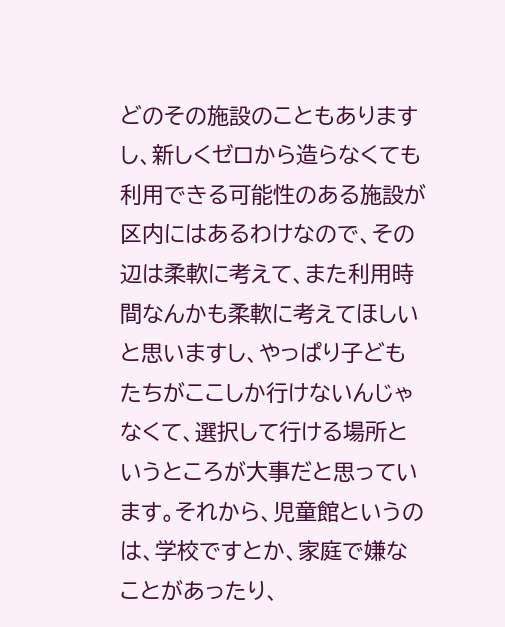どのその施設のこともありますし、新しくゼロから造らなくても利用できる可能性のある施設が区内にはあるわけなので、その辺は柔軟に考えて、また利用時間なんかも柔軟に考えてほしいと思いますし、やっぱり子どもたちがここしか行けないんじゃなくて、選択して行ける場所というところが大事だと思っています。それから、児童館というのは、学校ですとか、家庭で嫌なことがあったり、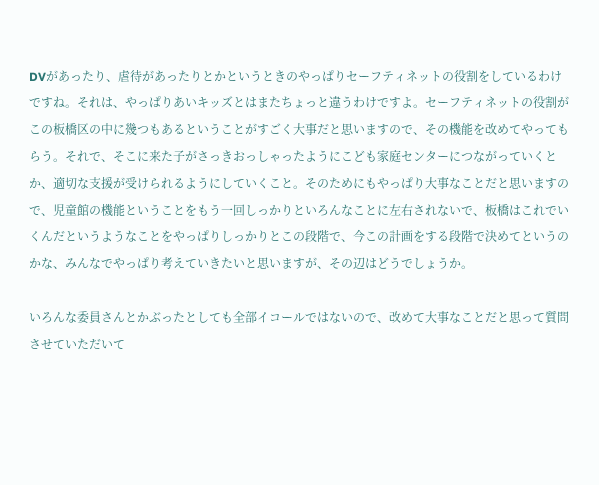DVがあったり、虐待があったりとかというときのやっぱりセーフティネットの役割をしているわけですね。それは、やっぱりあいキッズとはまたちょっと違うわけですよ。セーフティネットの役割がこの板橋区の中に幾つもあるということがすごく大事だと思いますので、その機能を改めてやってもらう。それで、そこに来た子がさっきおっしゃったようにこども家庭センターにつながっていくとか、適切な支援が受けられるようにしていくこと。そのためにもやっぱり大事なことだと思いますので、児童館の機能ということをもう一回しっかりといろんなことに左右されないで、板橋はこれでいくんだというようなことをやっぱりしっかりとこの段階で、今この計画をする段階で決めてというのかな、みんなでやっぱり考えていきたいと思いますが、その辺はどうでしょうか。

いろんな委員さんとかぶったとしても全部イコールではないので、改めて大事なことだと思って質問させていただいて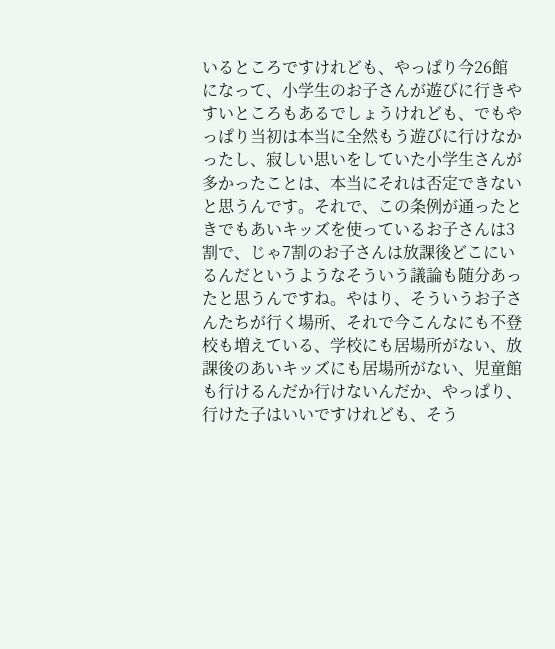いるところですけれども、やっぱり今26館になって、小学生のお子さんが遊びに行きやすいところもあるでしょうけれども、でもやっぱり当初は本当に全然もう遊びに行けなかったし、寂しい思いをしていた小学生さんが多かったことは、本当にそれは否定できないと思うんです。それで、この条例が通ったときでもあいキッズを使っているお子さんは3割で、じゃ7割のお子さんは放課後どこにいるんだというようなそういう議論も随分あったと思うんですね。やはり、そういうお子さんたちが行く場所、それで今こんなにも不登校も増えている、学校にも居場所がない、放課後のあいキッズにも居場所がない、児童館も行けるんだか行けないんだか、やっぱり、行けた子はいいですけれども、そう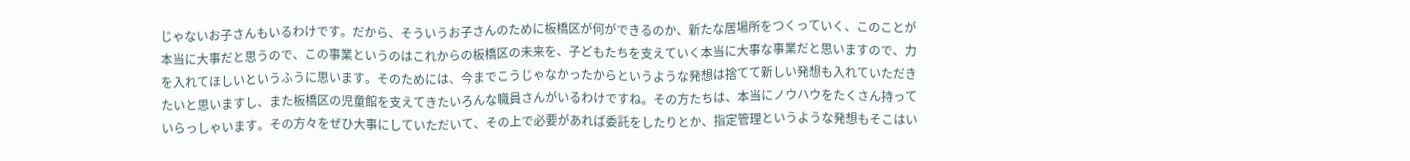じゃないお子さんもいるわけです。だから、そういうお子さんのために板橋区が何ができるのか、新たな居場所をつくっていく、このことが本当に大事だと思うので、この事業というのはこれからの板橋区の未来を、子どもたちを支えていく本当に大事な事業だと思いますので、力を入れてほしいというふうに思います。そのためには、今までこうじゃなかったからというような発想は捨てて新しい発想も入れていただきたいと思いますし、また板橋区の児童館を支えてきたいろんな職員さんがいるわけですね。その方たちは、本当にノウハウをたくさん持っていらっしゃいます。その方々をぜひ大事にしていただいて、その上で必要があれば委託をしたりとか、指定管理というような発想もそこはい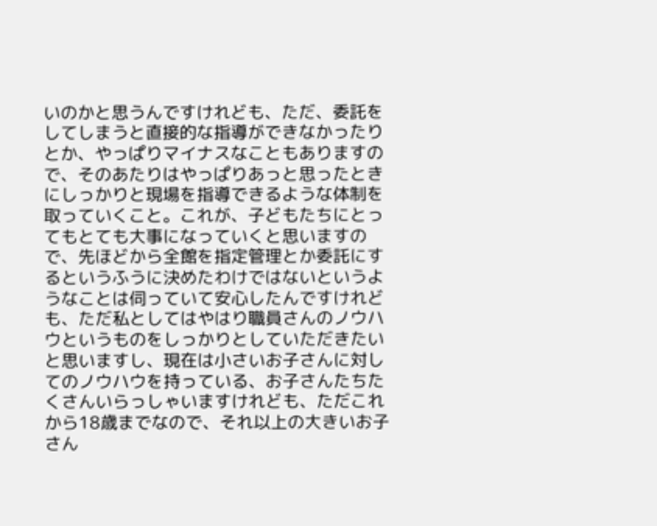いのかと思うんですけれども、ただ、委託をしてしまうと直接的な指導ができなかったりとか、やっぱりマイナスなこともありますので、そのあたりはやっぱりあっと思ったときにしっかりと現場を指導できるような体制を取っていくこと。これが、子どもたちにとってもとても大事になっていくと思いますので、先ほどから全館を指定管理とか委託にするというふうに決めたわけではないというようなことは伺っていて安心したんですけれども、ただ私としてはやはり職員さんのノウハウというものをしっかりとしていただきたいと思いますし、現在は小さいお子さんに対してのノウハウを持っている、お子さんたちたくさんいらっしゃいますけれども、ただこれから18歳までなので、それ以上の大きいお子さん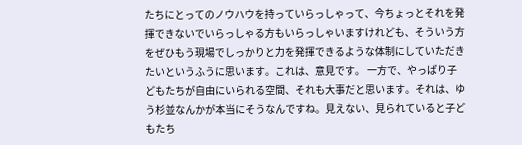たちにとってのノウハウを持っていらっしゃって、今ちょっとそれを発揮できないでいらっしゃる方もいらっしゃいますけれども、そういう方をぜひもう現場でしっかりと力を発揮できるような体制にしていただきたいというふうに思います。これは、意見です。 一方で、やっぱり子どもたちが自由にいられる空間、それも大事だと思います。それは、ゆう杉並なんかが本当にそうなんですね。見えない、見られていると子どもたち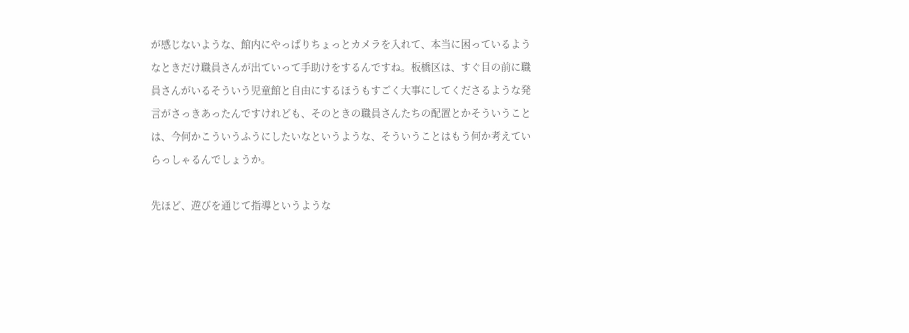が感じないような、館内にやっぱりちょっとカメラを入れて、本当に困っているようなときだけ職員さんが出ていって手助けをするんですね。板橋区は、すぐ目の前に職員さんがいるそういう児童館と自由にするほうもすごく大事にしてくださるような発言がさっきあったんですけれども、そのときの職員さんたちの配置とかそういうことは、今何かこういうふうにしたいなというような、そういうことはもう何か考えていらっしゃるんでしょうか。

先ほど、遊びを通じて指導というような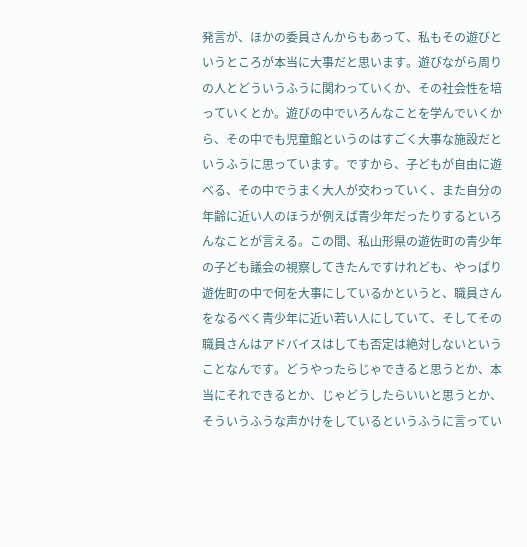発言が、ほかの委員さんからもあって、私もその遊びというところが本当に大事だと思います。遊びながら周りの人とどういうふうに関わっていくか、その社会性を培っていくとか。遊びの中でいろんなことを学んでいくから、その中でも児童館というのはすごく大事な施設だというふうに思っています。ですから、子どもが自由に遊べる、その中でうまく大人が交わっていく、また自分の年齢に近い人のほうが例えば青少年だったりするといろんなことが言える。この間、私山形県の遊佐町の青少年の子ども議会の視察してきたんですけれども、やっぱり遊佐町の中で何を大事にしているかというと、職員さんをなるべく青少年に近い若い人にしていて、そしてその職員さんはアドバイスはしても否定は絶対しないということなんです。どうやったらじゃできると思うとか、本当にそれできるとか、じゃどうしたらいいと思うとか、そういうふうな声かけをしているというふうに言ってい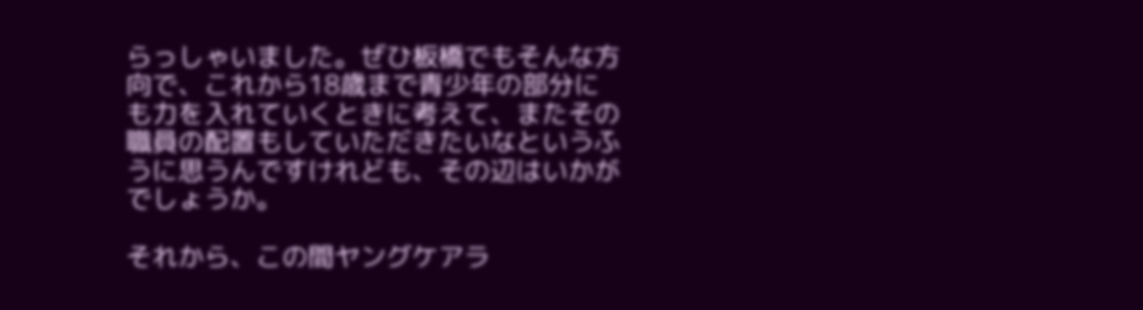らっしゃいました。ぜひ板橋でもそんな方向で、これから18歳まで青少年の部分にも力を入れていくときに考えて、またその職員の配置もしていただきたいなというふうに思うんですけれども、その辺はいかがでしょうか。

それから、この間ヤングケアラ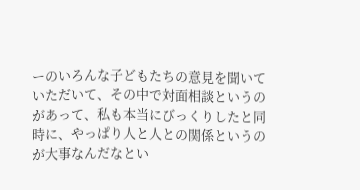ーのいろんな子どもたちの意見を聞いていただいて、その中で対面相談というのがあって、私も本当にびっくりしたと同時に、やっぱり人と人との関係というのが大事なんだなとい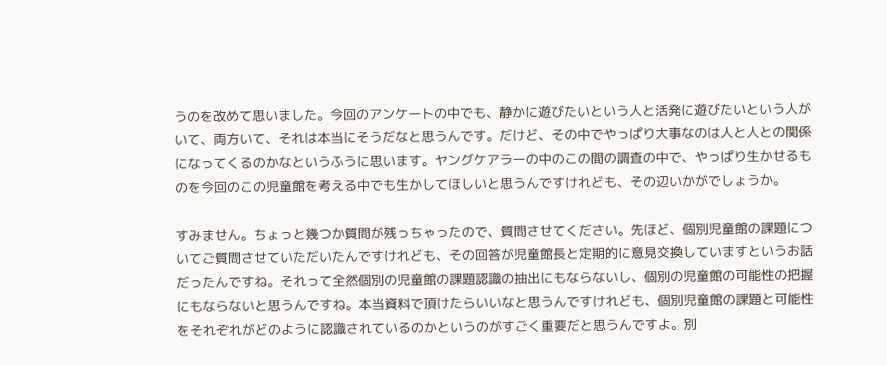うのを改めて思いました。今回のアンケートの中でも、静かに遊びたいという人と活発に遊びたいという人がいて、両方いて、それは本当にそうだなと思うんです。だけど、その中でやっぱり大事なのは人と人との関係になってくるのかなというふうに思います。ヤングケアラーの中のこの間の調査の中で、やっぱり生かせるものを今回のこの児童館を考える中でも生かしてほしいと思うんですけれども、その辺いかがでしょうか。

すみません。ちょっと幾つか質問が残っちゃったので、質問させてください。先ほど、個別児童館の課題についてご質問させていただいたんですけれども、その回答が児童館長と定期的に意見交換していますというお話だったんですね。それって全然個別の児童館の課題認識の抽出にもならないし、個別の児童館の可能性の把握にもならないと思うんですね。本当資料で頂けたらいいなと思うんですけれども、個別児童館の課題と可能性をそれぞれがどのように認識されているのかというのがすごく重要だと思うんですよ。別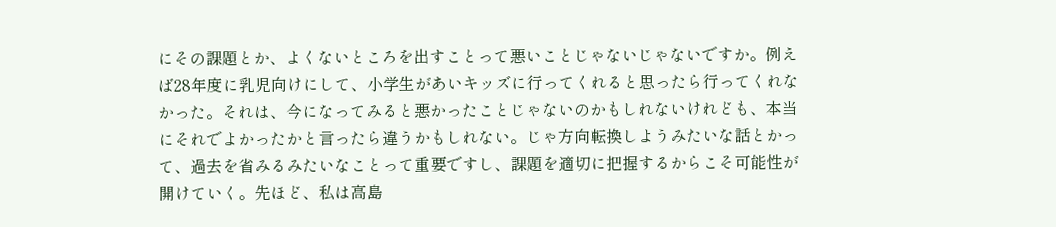にその課題とか、よくないところを出すことって悪いことじゃないじゃないですか。例えば28年度に乳児向けにして、小学生があいキッズに行ってくれると思ったら行ってくれなかった。それは、今になってみると悪かったことじゃないのかもしれないけれども、本当にそれでよかったかと言ったら違うかもしれない。じゃ方向転換しようみたいな話とかって、過去を省みるみたいなことって重要ですし、課題を適切に把握するからこそ可能性が開けていく。先ほど、私は高島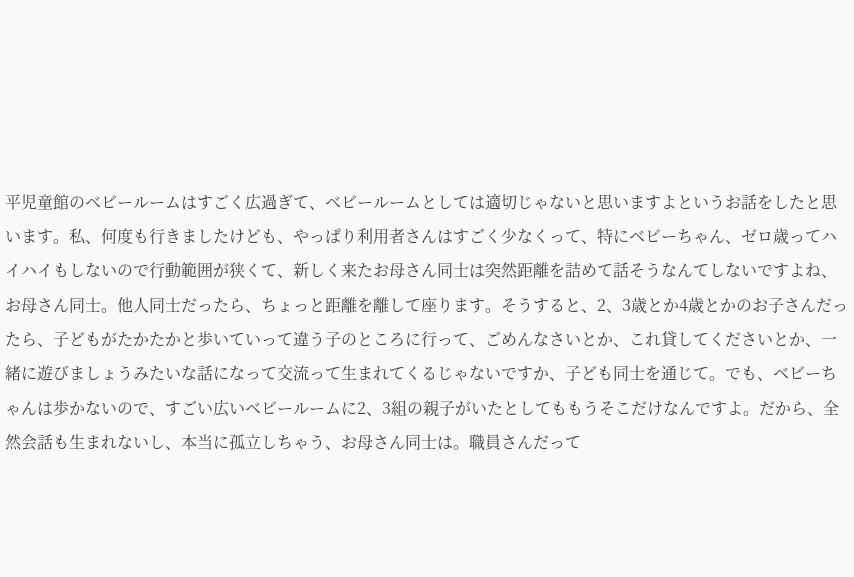平児童館のベビールームはすごく広過ぎて、ベビールームとしては適切じゃないと思いますよというお話をしたと思います。私、何度も行きましたけども、やっぱり利用者さんはすごく少なくって、特にベビーちゃん、ゼロ歳ってハイハイもしないので行動範囲が狭くて、新しく来たお母さん同士は突然距離を詰めて話そうなんてしないですよね、お母さん同士。他人同士だったら、ちょっと距離を離して座ります。そうすると、2、3歳とか4歳とかのお子さんだったら、子どもがたかたかと歩いていって違う子のところに行って、ごめんなさいとか、これ貸してくださいとか、一緒に遊びましょうみたいな話になって交流って生まれてくるじゃないですか、子ども同士を通じて。でも、ベビーちゃんは歩かないので、すごい広いベビールームに2、3組の親子がいたとしてももうそこだけなんですよ。だから、全然会話も生まれないし、本当に孤立しちゃう、お母さん同士は。職員さんだって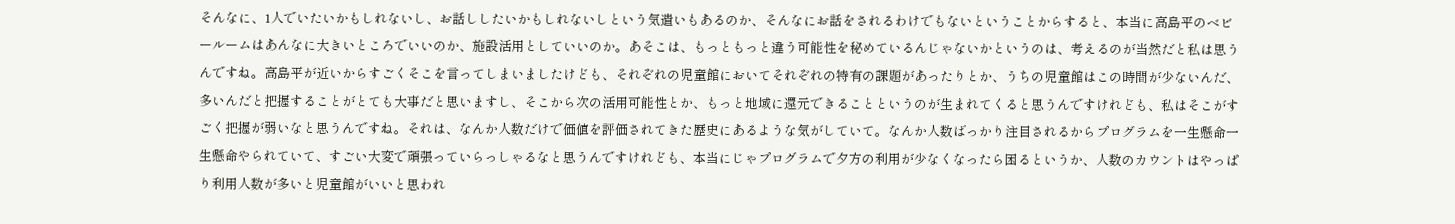そんなに、1人でいたいかもしれないし、お話ししたいかもしれないしという気遣いもあるのか、そんなにお話をされるわけでもないということからすると、本当に高島平のベビールームはあんなに大きいところでいいのか、施設活用としていいのか。あそこは、もっともっと違う可能性を秘めているんじゃないかというのは、考えるのが当然だと私は思うんですね。高島平が近いからすごくそこを言ってしまいましたけども、それぞれの児童館においてそれぞれの特有の課題があったりとか、うちの児童館はこの時間が少ないんだ、多いんだと把握することがとても大事だと思いますし、そこから次の活用可能性とか、もっと地域に還元できることというのが生まれてくると思うんですけれども、私はそこがすごく把握が弱いなと思うんですね。それは、なんか人数だけで価値を評価されてきた歴史にあるような気がしていて。なんか人数ばっかり注目されるからプログラムを一生懸命一生懸命やられていて、すごい大変で頑張っていらっしゃるなと思うんですけれども、本当にじゃプログラムで夕方の利用が少なくなったら困るというか、人数のカウントはやっぱり利用人数が多いと児童館がいいと思われ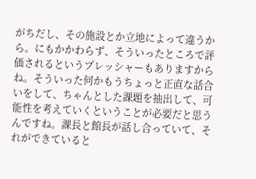がちだし、その施設とか立地によって違うから。にもかかわらず、そういったところで評価されるというプレッシャーもありますからね。そういった何かもうちょっと正直な話合いをして、ちゃんとした課題を抽出して、可能性を考えていくということが必要だと思うんですね。課長と館長が話し合っていて、それができていると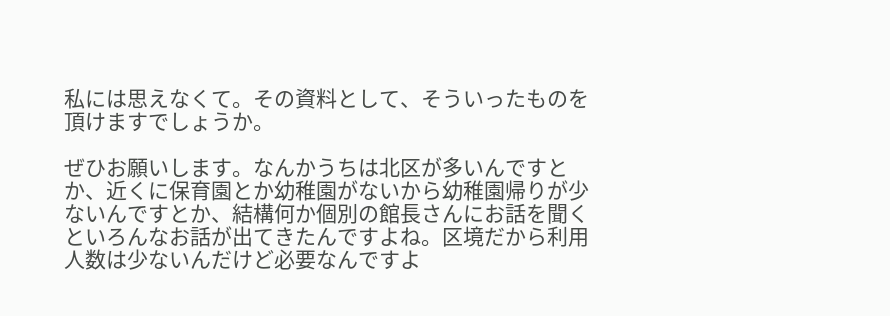私には思えなくて。その資料として、そういったものを頂けますでしょうか。

ぜひお願いします。なんかうちは北区が多いんですとか、近くに保育園とか幼稚園がないから幼稚園帰りが少ないんですとか、結構何か個別の館長さんにお話を聞くといろんなお話が出てきたんですよね。区境だから利用人数は少ないんだけど必要なんですよ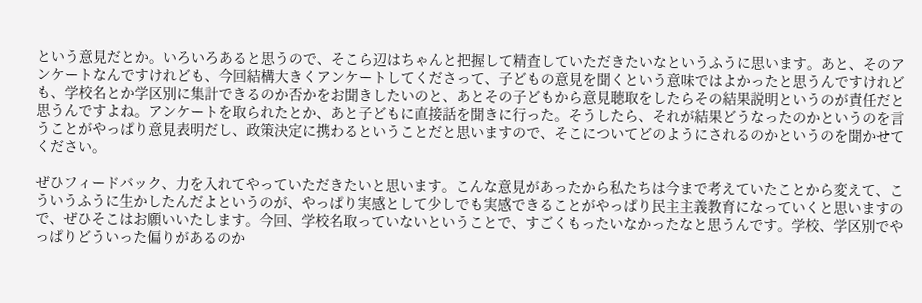という意見だとか。いろいろあると思うので、そこら辺はちゃんと把握して精査していただきたいなというふうに思います。あと、そのアンケートなんですけれども、今回結構大きくアンケートしてくださって、子どもの意見を聞くという意味ではよかったと思うんですけれども、学校名とか学区別に集計できるのか否かをお聞きしたいのと、あとその子どもから意見聴取をしたらその結果説明というのが責任だと思うんですよね。アンケートを取られたとか、あと子どもに直接話を聞きに行った。そうしたら、それが結果どうなったのかというのを言うことがやっぱり意見表明だし、政策決定に携わるということだと思いますので、そこについてどのようにされるのかというのを聞かせてください。

ぜひフィードバック、力を入れてやっていただきたいと思います。こんな意見があったから私たちは今まで考えていたことから変えて、こういうふうに生かしたんだよというのが、やっぱり実感として少しでも実感できることがやっぱり民主主義教育になっていくと思いますので、ぜひそこはお願いいたします。今回、学校名取っていないということで、すごくもったいなかったなと思うんです。学校、学区別でやっぱりどういった偏りがあるのか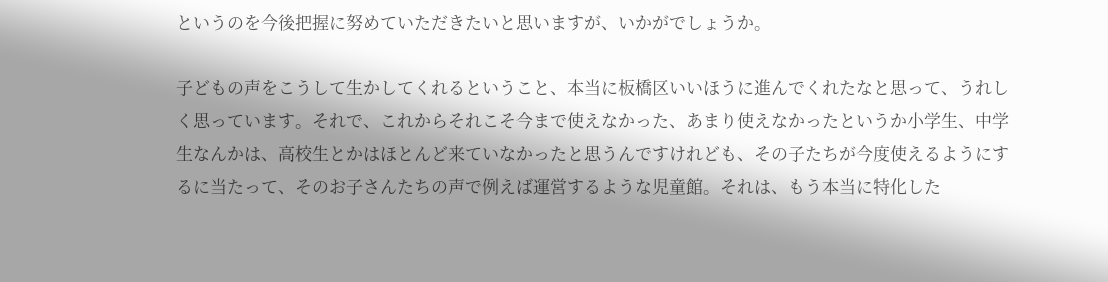というのを今後把握に努めていただきたいと思いますが、いかがでしょうか。

子どもの声をこうして生かしてくれるということ、本当に板橋区いいほうに進んでくれたなと思って、うれしく思っています。それで、これからそれこそ今まで使えなかった、あまり使えなかったというか小学生、中学生なんかは、高校生とかはほとんど来ていなかったと思うんですけれども、その子たちが今度使えるようにするに当たって、そのお子さんたちの声で例えば運営するような児童館。それは、もう本当に特化した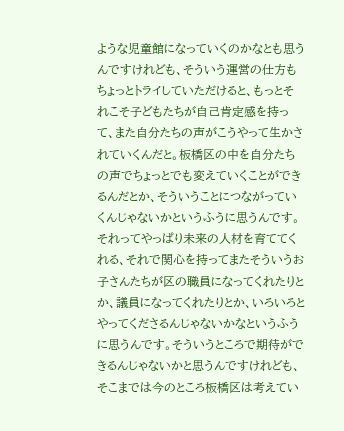ような児童館になっていくのかなとも思うんですけれども、そういう運営の仕方もちょっとトライしていただけると、もっとそれこそ子どもたちが自己肯定感を持って、また自分たちの声がこうやって生かされていくんだと。板橋区の中を自分たちの声でちょっとでも変えていくことができるんだとか、そういうことにつながっていくんじゃないかというふうに思うんです。それってやっぱり未来の人材を育ててくれる、それで関心を持ってまたそういうお子さんたちが区の職員になってくれたりとか、議員になってくれたりとか、いろいろとやってくださるんじゃないかなというふうに思うんです。そういうところで期待ができるんじゃないかと思うんですけれども、そこまでは今のところ板橋区は考えてい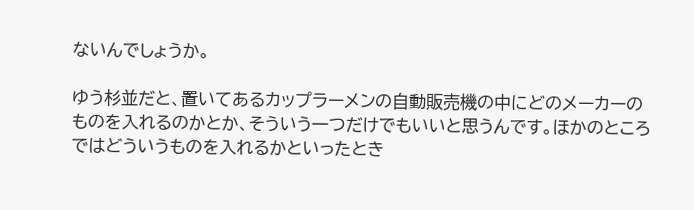ないんでしょうか。

ゆう杉並だと、置いてあるカップラーメンの自動販売機の中にどのメーカーのものを入れるのかとか、そういう一つだけでもいいと思うんです。ほかのところではどういうものを入れるかといったとき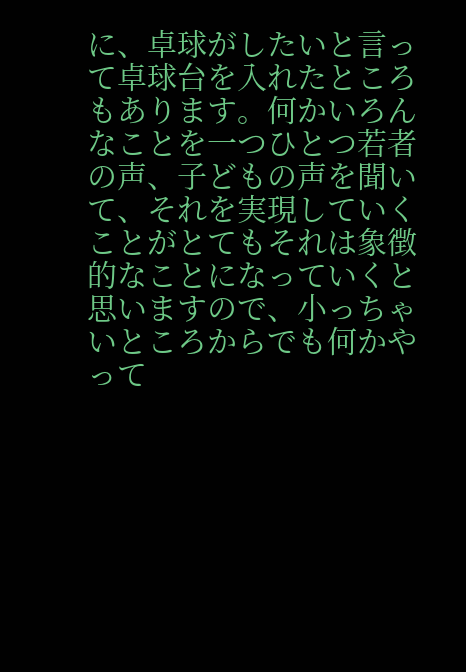に、卓球がしたいと言って卓球台を入れたところもあります。何かいろんなことを一つひとつ若者の声、子どもの声を聞いて、それを実現していくことがとてもそれは象徴的なことになっていくと思いますので、小っちゃいところからでも何かやって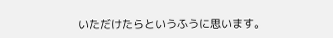いただけたらというふうに思います。